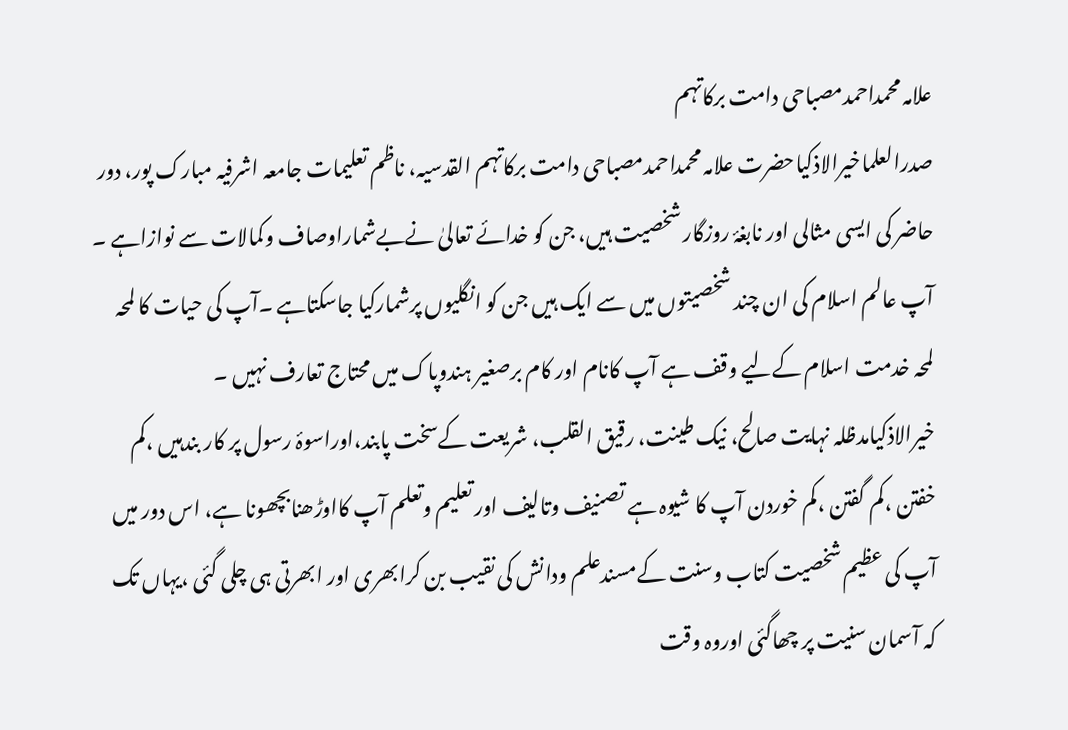علامہ محمداحمدمصباحی دامت برکاتہم
صدرالعلماخیرالاذکیاحضرت علامہ محمداحمدمصباحی دامت برکاتہم القدسیہ، ناظم تعلیمات جامعہ اشرفیہ مبارک پور، دور حاضر کی ایسی مثالی اور نابغۂ روزگار شخصیت ہیں، جن کو خدائے تعالیٰ نےبےشماراوصاف وکمالات سے نوازاہے ۔
آپ عالم اسلام کی ان چند شخصیتوں میں سے ایک ہیں جن کو انگلیوں پرشمارکیا جاسکتاہے ۔آپ کی حیات کا لمحہ لمحہ خدمت اسلام کےلیے وقف ہے آپ کانام اور کام برصغیر ہندوپاک میں محتاج تعارف نہیں ۔
خیرالاذکیامدظلہ نہایت صالح، نیک طینت، رقیق القلب، شریعت کےسخت پابند،اوراسوۂ رسول پر کار بندہیں ،کم خفتن ،کم گفتن ،کم خوردن آپ کا شیوہ ہے تصنیف وتالیف اور تعلیم وتعلم آپ کااوڑھنابچھونا ہے، اس دور میں آپ کی عظیم شخصیت کتاب وسنت کےمسندعلم ودانش کی نقیب بن کرابھری اور ابھرتی ہی چلی گئی ،یہاں تک کہ آسمان سنیت پر چھاگئی اوروہ وقت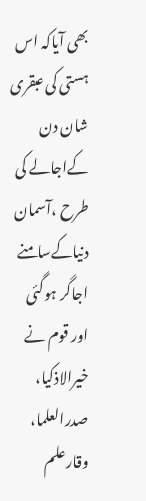بھی آیاکہ اس ہستی کی عبقری شان دن کےاجالے کی طرح ،آسمان دنیاکےسامنے اجاگر ہوگئی اور قوم نے خیرالاذکیا، صدرالعلما، وقارعلم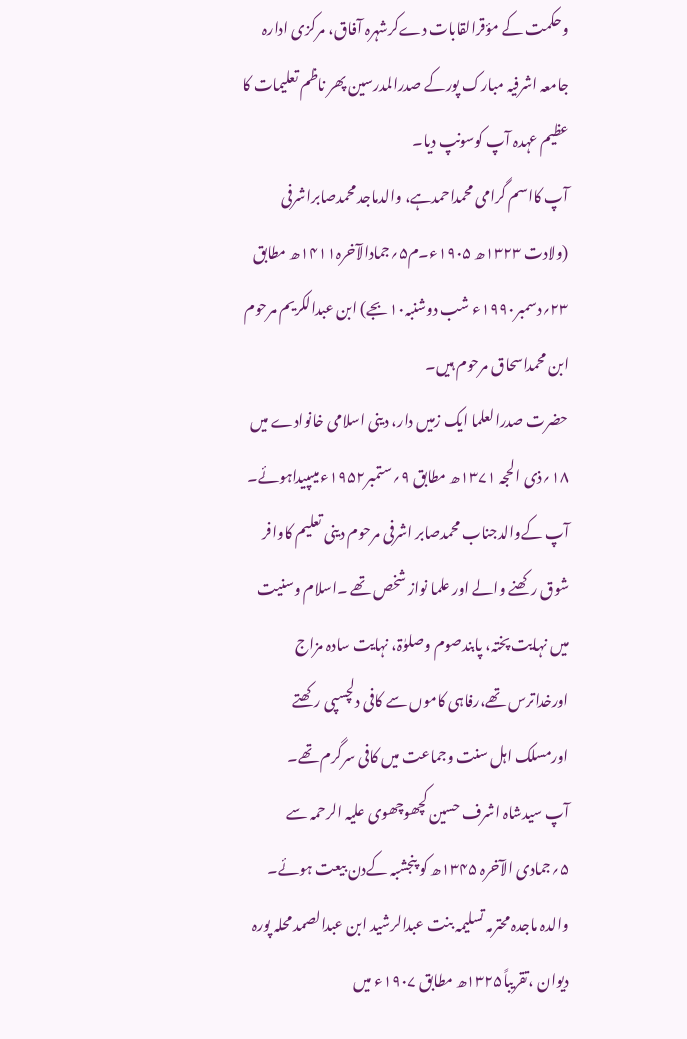وحکمت کے مؤقرالقابات دےکرشہرہ آفاق، مرکزی ادارہ جامعہ اشرفیہ مبارک پورکے صدرالمدرسین پھر ناظم تعلیمات کا عظیم عہدہ آپ کوسونپ دیا۔
آپ کااسم گرامی محمداحمدہے، والدماجد محمدصابراشرفی (ولادت ۱۳۲۳ھ ۱۹۰۵ء۔م۵؍جمادالآخرہ۱۴۱۱ھ مطابق ۲۳؍دسمبر۱۹۹۰ء شب دوشنبہ۱۰بجے) ابن عبدالکریم مرحوم ابن محمداسحاق مرحوم ہیں۔
حضرت صدرالعلما ایک زمیں دار، دینی اسلامی خانوادے میں ۱۸؍ذی الحجہ ۱۳۷۱ھ مطابق ۹؍ستمبر۱۹۵۲ء میںپیداہوئے۔
آپ کےوالدجناب محمدصابر اشرفی مرحوم دینی تعلیم کاوافر شوق رکھنے والے اور علما نواز شخص تھے ۔اسلام وسنیت میں نہایت پختہ، پابندصوم وصلوٰۃ، نہایت سادہ مزاج اورخداترس تھے،رفاہی کاموں سے کافی دلچسپی رکھتے اورمسلک اہل سنت وجماعت میں کافی سرگرم تھے۔
آپ سیدشاہ اشرف حسین کچھوچھوی علیہ الرحمہ سے ۵؍جمادی الآخرہ ۱۳۴۵ھ کو پنجشبہ کےدن بیعت ہوئے۔
والدہ ماجدہ محترمہ تسلیمہ بنت عبدالرشید ابن عبدالصمد محلہ پورہ دیوان ،تقریباً۱۳۲۵ھ مطابق ۱۹۰۷ء میں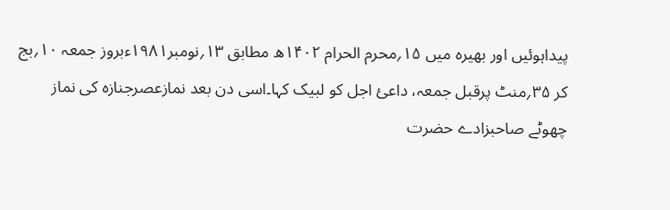پیداہوئیں اور بھیرہ میں ۱۵؍محرم الحرام ۱۴۰۲ھ مطابق ۱۳؍نومبر۱۹۸۱ءبروز جمعہ ۱۰؍بج کر ۳۵؍منٹ پرقبل جمعہ، داعیٔ اجل کو لبیک کہا۔اسی دن بعد نمازعصرجنازہ کی نماز چھوٹے صاحبزادے حضرت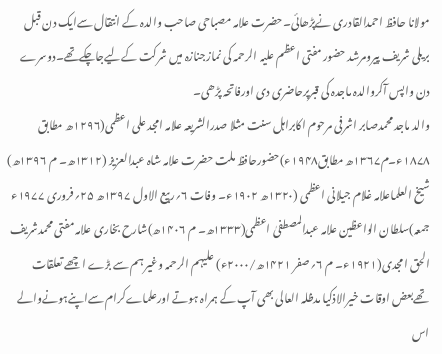مولانا حافظ احمدالقادری نےپڑھائی۔حضرت علامہ مصباحی صاحب والدہ کے انتقال سےایک دن قبل بریلی شریف پیرومرشد حضور مفتی اعظم علیہ الرحمہ کی نمازجنازہ میں شرکت کےلیےجاچکےتھے۔دوسرے دن واپس آکروالدہ ماجدہ کی قبرپرحاضری دی اورفاتحہ پڑھی۔
والد ماجد محمدصابر اشرفی مرحوم اکابراہل سنت مثلا صدرالشریعہ علامہ امجد علی اعظمی(۱۲۹۶ھ مطابق ۱۸۷۸ء۔م۱۳۶۷ھ مطابق۱۹۴۸ء)حضورحافظ ملت حضرت علامہ شاہ عبدالعزیز (۱۳۱۲ھ۔ م ۱۳۹۶ھ) شیخ العلماعلامہ غلام جیلانی اعظمی (۱۳۲۰ھ ۱۹۰۲ء۔ وفات ۶؍ربیع الاول ۱۳۹۷ھ ۲۵؍فروری ۱۹۷۷ء جمعہ)سلطان الواعظین علامہ عبدالمصطفیٰ اعظمی(۱۳۳۳ھ۔ م ۱۴۰۶ھ)شارح بخاری علامہ مفتی محمدشریف الحق امجدی(۱۹۲۱ء۔ م ۶؍صفر ۱۴۲۱ھ/۲۰۰۰ء) علیہم الرحمہ وغیر ہم سے بڑے اچھے تعلقات تھےبعض اوقات خیرالاذکیا مدظلہ العالی بھی آپ کے ہمراہ ہوتے اورعلماےکرام سےاپنےہونےوالے اس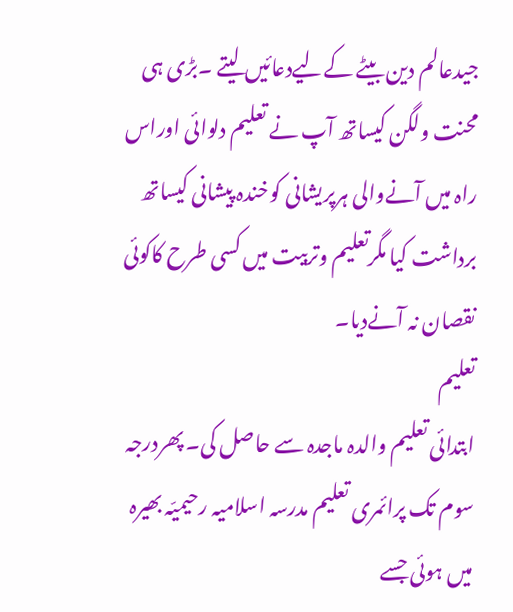جیدعالم دین بیٹے کےلیےدعائیں لیتے ۔بڑی ہی محنت ولگن کیساتھ آپ نے تعلیم دلوائی اوراس راہ میں آنےوالی ہرپریشانی کوخندہ پیشانی کیساتھ برداشت کیا مگرتعلیم وتربیت میں کسی طرح کاکوئی نقصان نہ آنےدیا۔
تعلیم
ابتدائی تعلیم والدہ ماجدہ سے حاصل کی۔ پھردرجہ سوم تک پرائمری تعلیم مدرسہ اسلامیہ رحیمیّہ بھیرہ میں ہوئی جسے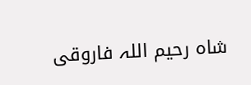شاہ رحیم اللہ فاروقی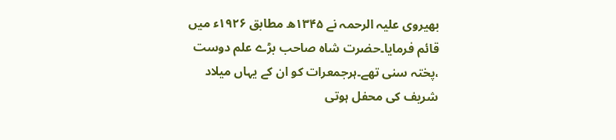بھیروی علیہ الرحمہ نے ۱۳۴۵ھ مطابق ۱۹۲۶ء میں قائم فرمایا۔حضرت شاہ صاحب بڑے علم دوست ،پختہ سنی تھے۔ہرجمعرات کو ان کے یہاں میلاد شریف کی محفل ہوتی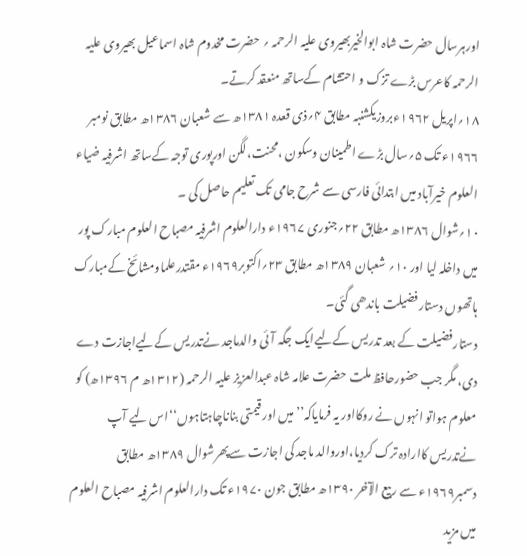اورہرسال حضرت شاہ ابوالخیربھیروی علیہ الرحمہ ؍ حضرت مخدوم شاہ اسماعیل بھیروی علیہ الرحمہ کاعرس بڑے تزک و احتشام کےساتھ منعقد کرتے۔
۱۸؍اپریل ۱۹۶۲ءبروزیکشنبہ مطابق ۴؍ذی قعدہ ۱۳۸۱ھ سے شعبان ۱۳۸۶ھ مطابق نومبر ۱۹۶۶ء تک ۵؍سال بڑے اطمینان وسکون ،محنت،لگن اورپوری توجہ کےساتھ اشرفیہ ضیاء العلوم خیرآباد میں ابتدائی فارسی سے شرح جامی تک تعلیم حاصل کی ۔
۱۰؍شوال ۱۳۸۶ھ مطابق ۲۲؍جنوری ۱۹۶۷ء دارالعلوم اشرفیہ مصباح العلوم مبارک پور میں داخلہ لیا اور ۱۰؍ شعبان ۱۳۸۹ھ مطابق ۲۳؍اکتوبر۱۹۶۹ء مقتدرعلماومشائخ کےمبارک ہاتھوں دستارفضیلت باندھی گئی۔
دستارفضیلت کے بعد تدریس کےلیےایک جگہ آئی والدماجد نےتدریس کےلیےاجازت دے دی، مگر جب حضورحافظ ملت حضرت علامہ شاہ عبدالعزیز علیہ الرحمہ (۱۳۱۲ھ م ۱۳۹۶ھ) کو معلوم ہواتو انہوں نے روکااور یہ فرمایاکہ’’میں اور قیمتی بناناچاہتاہوں‘‘اس لیے آپ نےتدریس کاارادہ ترک کردیا،اوروالد ماجد کی اجازت سےپھرشوال ۱۳۸۹ھ مطابق دسمبر۱۹۶۹ء سے ربیع الآخر ۱۳۹۰ھ مطابق جون ۱۹۷۰ء تک دارالعلوم اشرفیہ مصباح العلوم میں مزید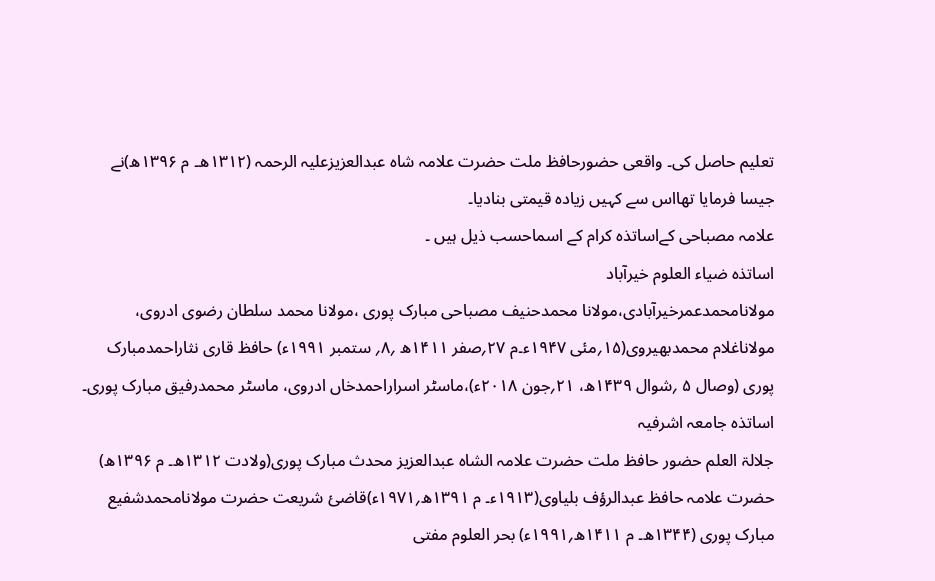تعلیم حاصل کی۔ واقعی حضورحافظ ملت حضرت علامہ شاہ عبدالعزیزعلیہ الرحمہ (۱۳۱۲ھ۔ م ۱۳۹۶ھ)نے جیسا فرمایا تھااس سے کہیں زیادہ قیمتی بنادیا۔
علامہ مصباحی کےاساتذہ کرام کے اسماحسب ذیل ہیں ۔
اساتذہ ضیاء العلوم خیرآباد
مولانامحمدعمرخیرآبادی،مولانا محمدحنیف مصباحی مبارک پوری ،مولانا محمد سلطان رضوی ادروی، مولاناغلام محمدبھیروی(۱۵؍مئی ۱۹۴۷ء۔م ۲۷؍صفر ۱۴۱۱ھ ؍۸؍ ستمبر ۱۹۹۱ء) حافظ قاری نثاراحمدمبارک پوری (وصال ۵ ؍شوال ۱۴۳۹ھ، ۲۱؍جون ۲۰۱۸ء)،ماسٹر اسراراحمدخاں ادروی، ماسٹر محمدرفیق مبارک پوری۔
اساتذہ جامعہ اشرفیہ
جلالۃ العلم حضور حافظ ملت حضرت علامہ الشاہ عبدالعزیز محدث مبارک پوری(ولادت ۱۳۱۲ھ۔ م ۱۳۹۶ھ) حضرت علامہ حافظ عبدالرؤف بلیاوی(۱۹۱۳ء۔ م ۱۳۹۱ھ؍۱۹۷۱ء)قاضیٔ شریعت حضرت مولانامحمدشفیع مبارک پوری (۱۳۴۴ھ۔ م ۱۴۱۱ھ؍۱۹۹۱ء) بحر العلوم مفتی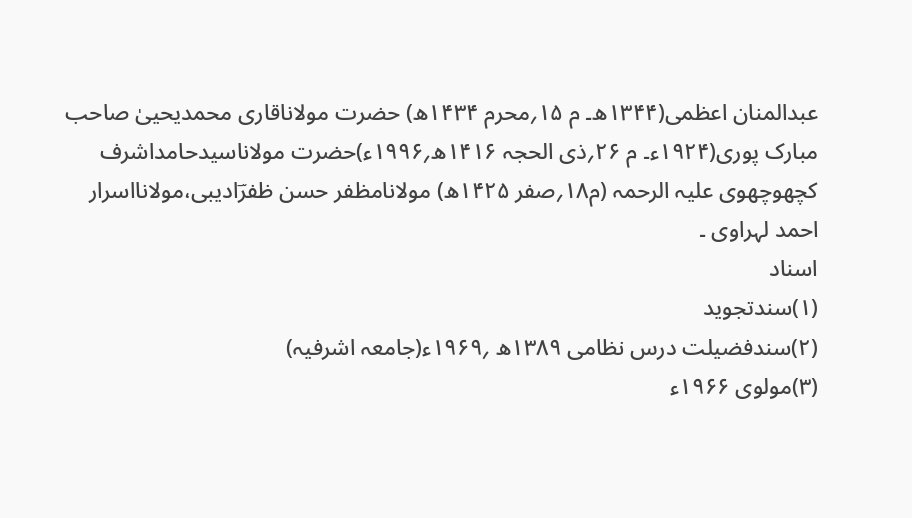عبدالمنان اعظمی(۱۳۴۴ھ۔ م ۱۵؍محرم ۱۴۳۴ھ) حضرت مولاناقاری محمدیحییٰ صاحب مبارک پوری(۱۹۲۴ء۔ م ۲۶؍ذی الحجہ ۱۴۱۶ھ؍۱۹۹۶ء)حضرت مولاناسیدحامداشرف کچھوچھوی علیہ الرحمہ (م۱۸؍صفر ۱۴۲۵ھ) مولانامظفر حسن ظفرؔادیبی،مولانااسرار احمد لہراوی ۔
اسناد
(۱)سندتجوید
(۲)سندفضیلت درس نظامی ۱۳۸۹ھ ؍۱۹۶۹ء(جامعہ اشرفیہ)
(۳)مولوی ۱۹۶۶ء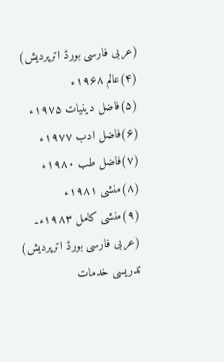(عربی فارسی بورڈ اترپردیش)
(۴)عالم ۱۹۶۸ء
(۵)فاضل دینیات ۱۹۷۵ء
(۶)فاضل ادب ۱۹۷۷ء
(۷)فاضل طب ۱۹۸۰ء
(۸)منشی ۱۹۸۱ء
(۹)منشی کامل ۱۹۸۳ء۔ (عربی فارسی بورڈ اترپردیش)
تدریسی خدمات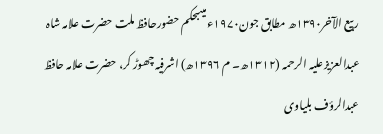ربیع الآخر۱۳۹۰ھ مطابق جون۱۹۷۰ءمیںبحکم حضورحافظ ملت حضرت علامہ شاہ عبدالعزیزعلیہ الرحمہ (۱۳۱۲ھ۔ م ۱۳۹۶ھ) اشرفیہ چھوڑ کر، حضرت علامہ حافظ عبدالرؤف بلیاوی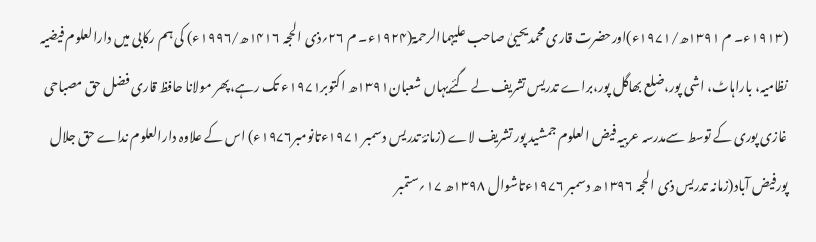(۱۹۱۳ء۔ م ۱۳۹۱ھ/۱۹۷۱ء)اورحضرت قاری محمدیحییٰ صاحب علیہماالرحمۃ(۱۹۲۴ء۔ م ۲۶؍ذی الحجہ ۱۴۱۶ھ/۱۹۹۶ء) کی ہم رکابی میں دارالعلوم فیضیہ نظامیہ، باراہاٹ، اشی پور،ضلع بھاگل پور،براے تدریس تشریف لے گئےیہاں شعبان۱۳۹۱ھ اکتوبر۱۹۷۱ء تک رہے،پھر مولانا حافظ قاری فضل حق مصباحی غازی پوری کے توسط سےمدرسہ عربیہ فیض العلوم جمشید پور تشریف لاے (زمانۂ تدریس دسمبر ۱۹۷۱ءتانومبر۱۹۷۶ء) اس کے علاوہ دارالعلوم نداے حق جلال پورفیض آباد(زمانہ تدریس ذی الحجہ ۱۳۹۶ھ دسمبر ۱۹۷۶ءتاشوال ۱۳۹۸ھ ۱۷؍ستمبر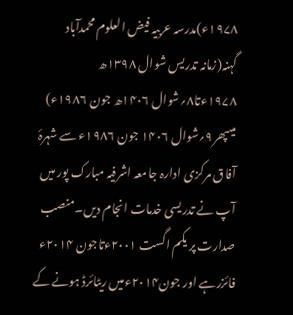۱۹۷۸ء)مدرسہ عربیہ فیض العلوم محمدآباد گہنہ(زمانہ تدریس شوال ۱۳۹۸ھ ۱۹۷۸ءتا۸؍شوال ۱۴۰۶ھ جون ۱۹۸۶ء) میںپھر۹؍شوال ۱۴۰۶ جون ۱۹۸۶ء سے شہرۂ آفاق مرکزی ادارہ جامعہ اشرفیہ مبارک پور میں آپ نے تدریسی خدمات انجام دیں۔منصب صدارت پر یکم اگست ۲۰۰۱ءتاجون ۲۰۱۴ء فائزرہے اور جون۲۰۱۴ءمیں ریٹائرڈ ہونے کے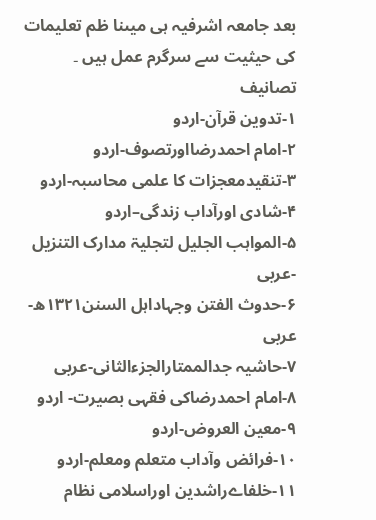بعد جامعہ اشرفیہ ہی میںنا ظم تعلیمات کی حیثیت سے سرگرم عمل ہیں ۔
تصانیف
۱-تدوین قرآن-اردو
۲-امام احمدرضااورتصوف-اردو
۳-تنقیدمعجزات کا علمی محاسبہ-اردو
۴-شادی اورآداب زندگی–اردو
۵-المواہب الجلیل لتجلیۃ مدارک التنزیل -عربی
۶-حدوث الفتن وجہاداہل السنن۱۳۲۱ھ-عربی
۷-حاشیہ جدالممتارالجزءالثانی-عربی
۸-امام احمدرضاکی فقہی بصیرت- اردو
۹-معین العروض-اردو
۱۰-فرائض وآداب متعلم ومعلم-اردو
۱۱-خلفاےراشدین اوراسلامی نظام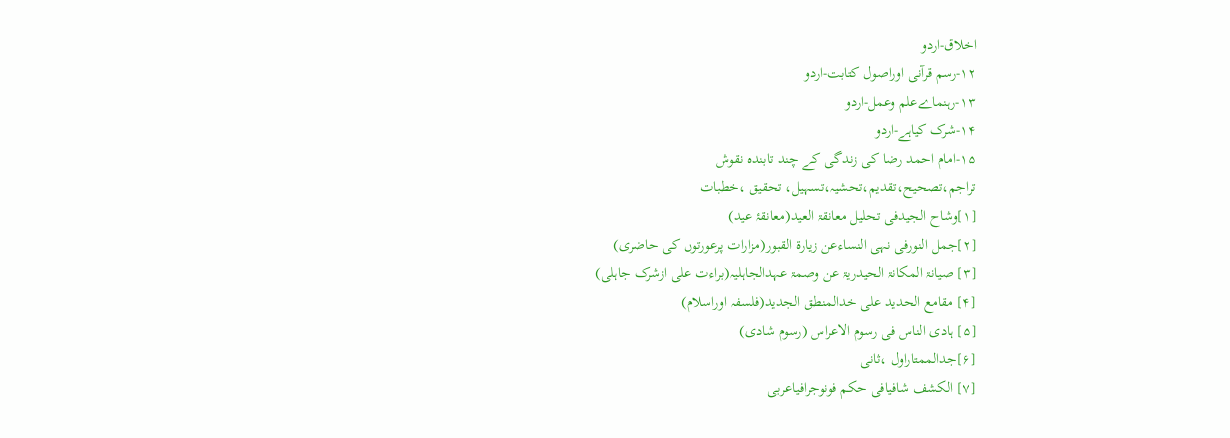اخلاق-اردو
۱۲-رسم قرآنی اوراصول کتابت-اردو
۱۳-رہنماےعلم وعمل-اردو
۱۴-شرک کیاہے-اردو
۱۵-امام احمد رضا کی زندگی کے چند تابندہ نقوش
تراجم،تصحیح،تقدیم،تحشیہ،تسہیل، تحقیق ،خطبات
[۱]وشاح الجیدفی تحلیل معانقۃ العید(معانقۂ عید)
[۲]جمل النورفی نہی النساءعن زیارۃ القبور(مزارات پرعورتوں کی حاضری)
[۳] صیانۃ المکانۃ الحیدریۃ عن وصمۃ عہدالجاہلیہ(براءت علی ازشرک جاہلی)
[۴] مقامع الحدید علی خدالمنطق الجدید(فلسفہ اوراسلام)
[۵] ہادی الناس فی رسوم الاعراس (رسوم شادی)
[۶]جدالممتاراول ،ثانی
[۷] الکشف شافیافی حکم فونوجرافیاعربی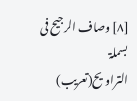[۸] وصاف الرجیح فی بسملۃ التراویح(تعریب)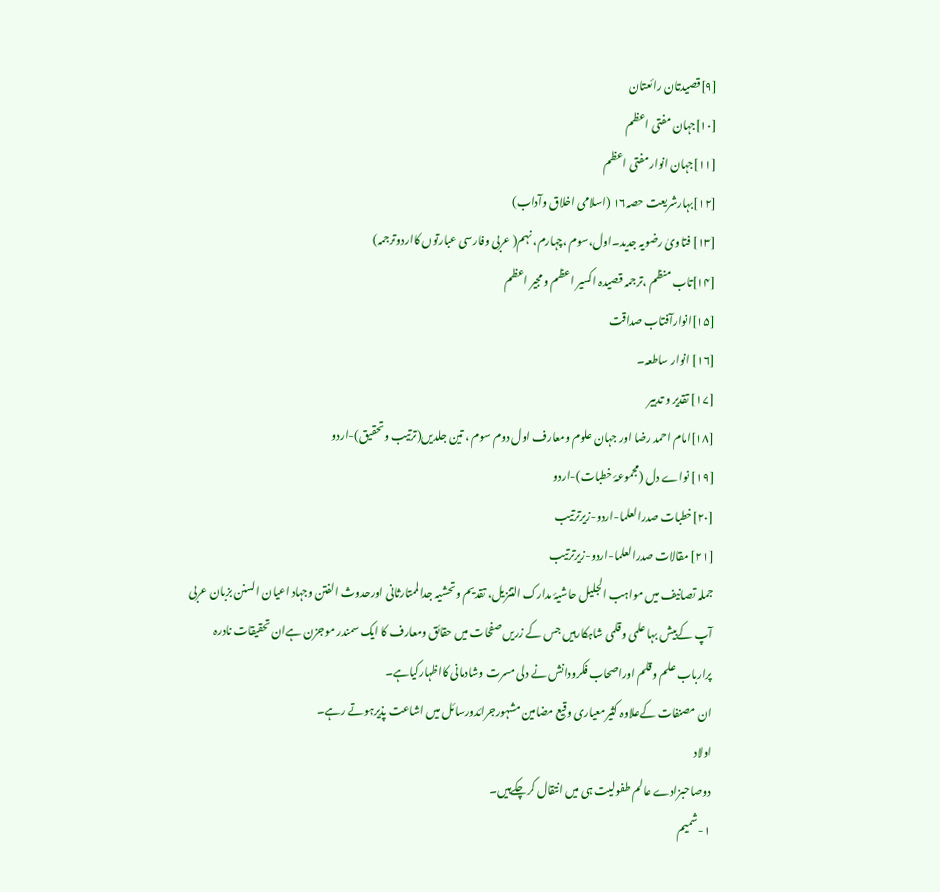[۹]قصیدتان رائعتان
[۱۰]جہان مفتی اعظم
[۱۱]جہان انوارمفتی اعظم
[۱۲]بہارشریعت حصہ۱۶ (اسلامی اخلاق وآداب)
[۱۳] فتاویٰ رضویہ جدید۔اول،سوم ،چہارم، نہم( عربی وفارسی عبارتوں کااردوترجمہ)
[۱۴]تاب منظم ،ترجمہ قصیدہ اکسیر اعظم و مجیر اعظم
[۱۵]انوارآفتاب صداقت
[۱۶] انوار ساطعہ۔
[۱۷] تقدیر و تدبیر
[۱۸]امام احمد رضا اور جہان علوم ومعارف اول دوم سوم ، تین جلدیں(ترتیب وتحقیق)-اردو
[۱۹] نواے دل (مجموعۂ خطبات)-اردو
[۲۰]خطبات صدرالعلما-اردو-زیرترتیب
[۲۱] مقالات صدرالعلما-اردو-زیرترتیب
جملہ تصانیف میں مواہب الجلیل حاشیۂ مدارک التنزیل، تقدیم وتحشیہ جدالممتارثانی اورحدوث الفتن وجہاد اعیان السنن بزبان عربی آپ کےبیش بہا علمی وقلمی شاہکارہیں جس کے زریں صفحات میں حقائق ومعارف کا ایک سمندر موجزن ہےان تحقیقات نادرہ پرارباب علم وقلم اوراصحاب فکرودانش نے دلی مسرت وشادمانی کااظہارکیاہے۔
ان مصنفات کےعلاوہ کثیرمعیاری وقیع مضامین مشہورجرائدورسائل میں اشاعت پذیرہوتے رہے۔
اولاد
دوصاحبزادے عالم طفولیت ہی میں انتقال کرچکےہیں۔
۱-شمیم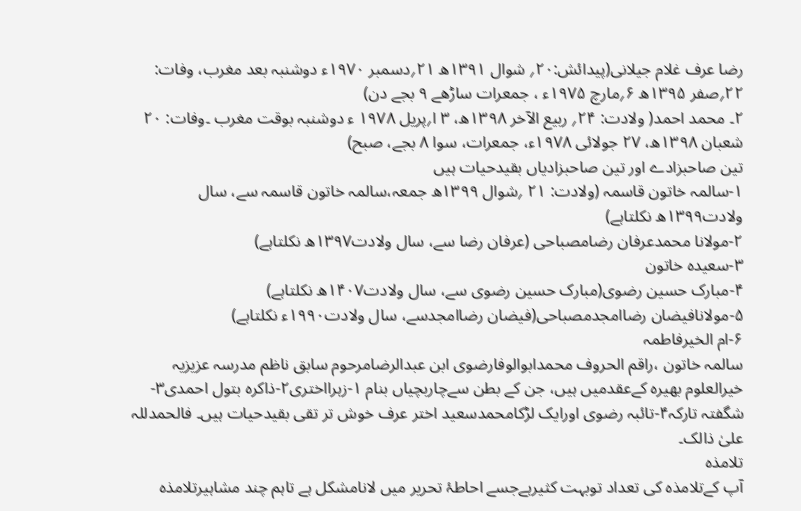رضا عرف غلام جیلانی(پیدائش:۲۰؍ شوال ۱۳۹۱ھ ۲۱؍دسمبر ۱۹۷۰ء دوشنبہ بعد مغرب، وفات: ۲۲؍صفر ۱۳۹۵ھ ۶؍مارچ ۱۹۷۵ء ، جمعرات ساڑھے ۹ بجے دن)
۲۔ محمد احمد( ولادت: ۲۴؍ ربیع الآخر ۱۳۹۸ھ، ۳ ا؍پریل ۱۹۷۸ ء دوشنبہ بوقت مغرب ۔وفات: ۲۰ شعبان ۱۳۹۸ھ، ۲۷ جولائی ۱۹۷۸ء، جمعرات، سوا ۸ بجے، صبح)
تین صاحبزادے اور تین صاحبزادیاں بقیدحیات ہیں
۱-سالمہ خاتون قاسمہ (ولادت: ۲۱ ؍شوال ۱۳۹۹ھ جمعہ،سالمہ خاتون قاسمہ سے، سال ولادت۱۳۹۹ھ نکلتاہے)
۲-مولانا محمدعرفان رضامصباحی (عرفان رضا سے، سال ولادت۱۳۹۷ھ نکلتاہے)
۳-سعیدہ خاتون
۴-مبارک حسین رضوی(مبارک حسین رضوی سے، سال ولادت۱۴۰۷ھ نکلتاہے)
۵-مولانافیضان رضاامجدمصباحی(فیضان رضاامجدسے، سال ولادت۱۹۹۰ء نکلتاہے)
۶-ام الخیرفاطمہ
سالمہ خاتون ،راقم الحروف محمدابوالوفارضوی ابن عبدالرضامرحوم سابق ناظم مدرسہ عزیزیہ خیرالعلوم بھیرہ کےعقدمیں ہیں، جن کے بطن سےچاربچیاں بنام ۱-زہرااختری۲-ذاکرہ بتول احمدی۳-شگفتہ تارکہ۴-تائبہ رضوی اورایک لڑکامحمدسعید اختر عرف خوش تر تقی بقیدحیات ہیں۔ فالحمدللہ علیٰ ذالک۔
تلامذہ
آپ کےتلامذہ کی تعداد توبہت کثیرہےجسے احاطۂ تحریر میں لانامشکل ہے تاہم چند مشاہیرتلامذہ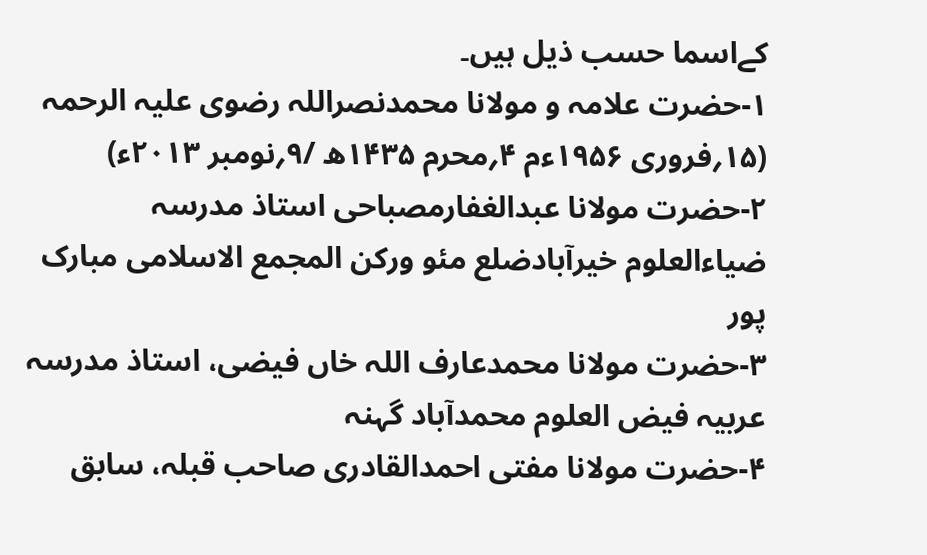کےاسما حسب ذیل ہیں۔
۱-حضرت علامہ و مولانا محمدنصراللہ رضوی علیہ الرحمہ (۱۵؍فروری ۱۹۵۶ءم ۴؍محرم ۱۴۳۵ھ /۹؍نومبر ۲۰۱۳ء)
۲-حضرت مولانا عبدالغفارمصباحی استاذ مدرسہ ضیاءالعلوم خیرآبادضلع مئو ورکن المجمع الاسلامی مبارک پور
۳-حضرت مولانا محمدعارف اللہ خاں فیضی، استاذ مدرسہ عربیہ فیض العلوم محمدآباد گہنہ
۴-حضرت مولانا مفتی احمدالقادری صاحب قبلہ، سابق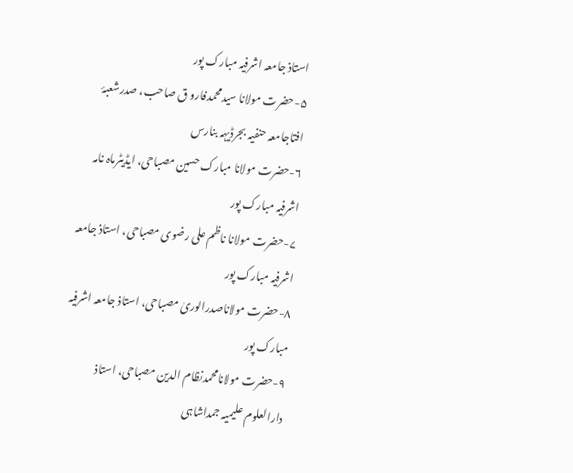استاذ جامعہ اشرفیہ مبارک پور
۵-حضرت مولانا سیدمحمدفارو ق صاحب، صدرشعبۂ افتاجامعہ حنفیہ بجرڈیہہ بنارس
۶-حضرت مولانا مبارک حسین مصباحی، ایڈیٹرماہ نامہ اشرفیہ مبارک پور
۷-حضرت مولانا ناظم علی رضوی مصباحی، استاذ جامعہ اشرفیہ مبارک پور
۸-حضرت مولاناصدرالوریٰ مصباحی، استاذ جامعہ اشرفیہ مبارک پور
۹-حضرت مولانامحمدنظام الدین مصباحی، استاذ دارالعلوم علیمیہ جمداشاہی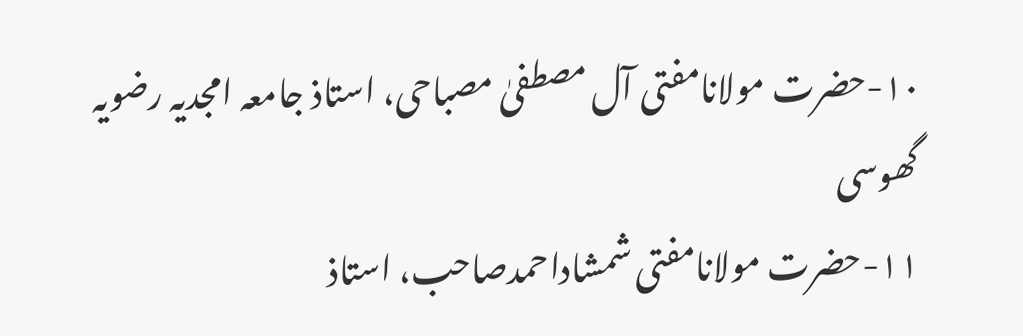۱۰-حضرت مولانامفتی آل مصطفیٰ مصباحی، استاذ جامعہ امجدیہ رضویہ گھوسی
۱۱-حضرت مولانامفتی شمشاداحمدصاحب، استاذ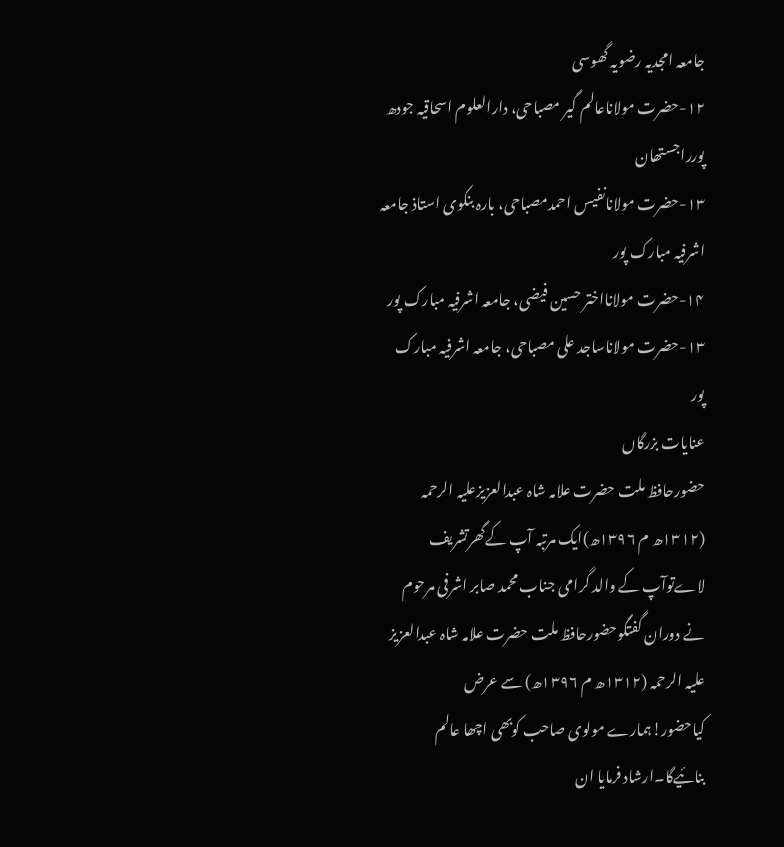جامعہ امجدیہ رضویہ گھوسی
۱۲-حضرت مولاناعالم گیر مصباحی، دارالعلوم اسحاقیہ جودھ پورراجستھان
۱۳-حضرت مولانانفیس احمدمصباحی، بارہ بنکوی استاذ جامعہ اشرفیہ مبارک پور
۱۴-حضرت مولانااختر حسین فیضی، جامعہ اشرفیہ مبارک پور
۱۳-حضرت مولاناساجد علی مصباحی، جامعہ اشرفیہ مبارک پور
عنایات بزرگاں
حضورحافظ ملت حضرت علامہ شاہ عبدالعزیزعلیہ الرحمہ (۱۳۱۲ھ م ۱۳۹۶ھ)ایک مرتبہ آپ کےگھرتشریف لاےتوآپ کے والد گرامی جناب محمد صابر اشرفی مرحوم نے دوران گفتگوحضورحافظ ملت حضرت علامہ شاہ عبدالعزیز علیہ الرحمہ (۱۳۱۲ھ م ۱۳۹۶ھ) سے عرض کیاحضور!ہمارے مولوی صاحب کوبھی اچھا عالم بنائیےگا۔ارشاد فرمایا ان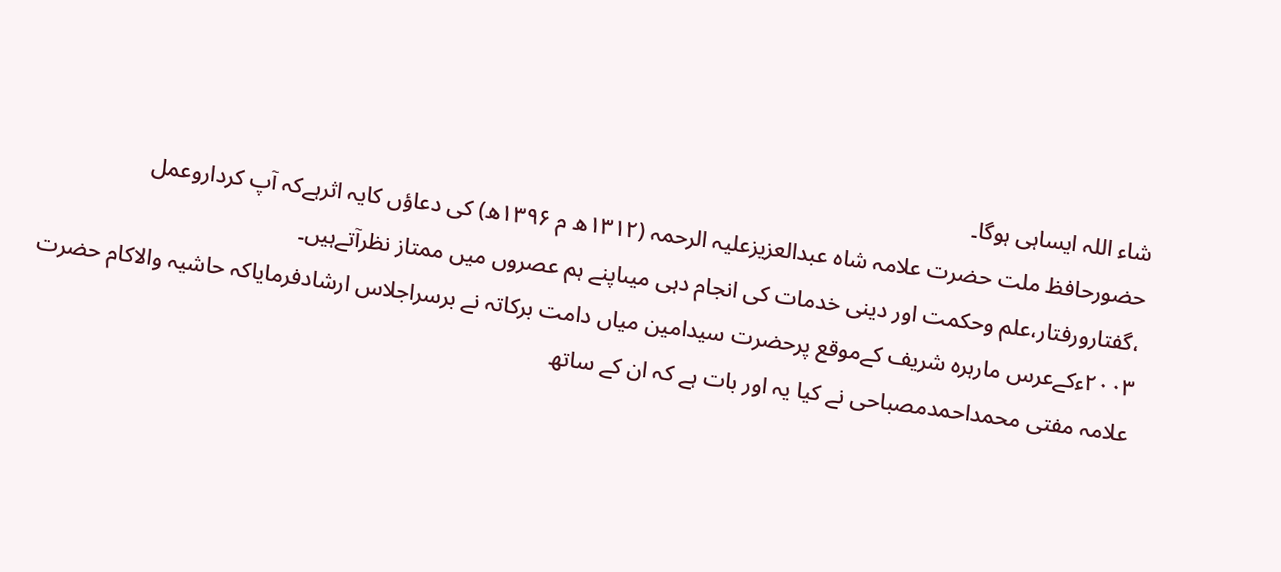شاء اللہ ایساہی ہوگا۔
حضورحافظ ملت حضرت علامہ شاہ عبدالعزیزعلیہ الرحمہ (۱۳۱۲ھ م ۱۳۹۶ھ) کی دعاؤں کایہ اثرہےکہ آپ کرداروعمل ،گفتارورفتار،علم وحکمت اور دینی خدمات کی انجام دہی میںاپنے ہم عصروں میں ممتاز نظرآتےہیں۔
۲۰۰۳ءکےعرس مارہرہ شریف کےموقع پرحضرت سیدامین میاں دامت برکاتہ نے برسراجلاس ارشادفرمایاکہ حاشیہ والاکام حضرت علامہ مفتی محمداحمدمصباحی نے کیا یہ اور بات ہے کہ ان کے ساتھ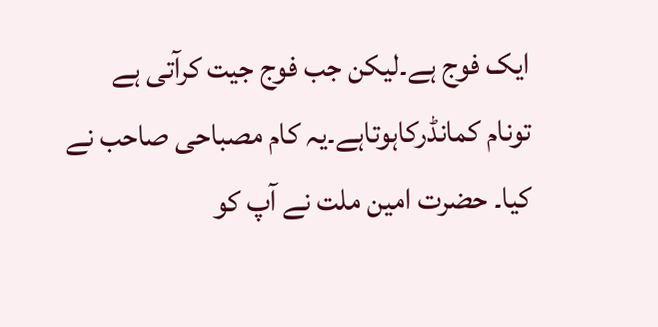ایک فوج ہے۔لیکن جب فوج جیت کرآتی ہے تونام کمانڈرکاہوتاہے۔یہ کام مصباحی صاحب نے کیا۔ حضرت امین ملت نے آپ کو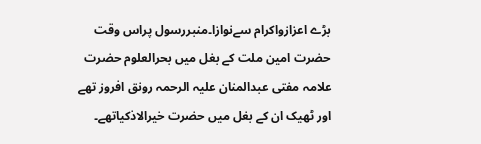بڑے اعزازواکرام سےنوازا۔منبررسول پراس وقت حضرت امین ملت کے بغل میں بحرالعلوم حضرت علامہ مفتی عبدالمنان علیہ الرحمہ رونق افروز تھے اور ٹھیک ان کے بغل میں حضرت خیرالاذکیاتھے۔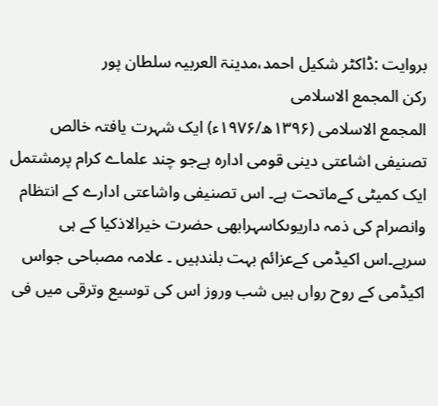بروایت :ڈاکٹر شکیل احمد،مدینۃ العربیہ سلطان پور
رکن المجمع الاسلامی
المجمع الاسلامی (۱۳۹۶ھ/۱۹۷۶ء) ایک شہرت یافتہ خالص تصنیفی اشاعتی دینی قومی ادارہ ہےجو چند علماے کرام پرمشتمل ایک کمیٹی کےماتحت ہے۔ اس تصنیفی واشاعتی ادارے کے انتظام وانصرام کی ذمہ داریوںکاسہرابھی حضرت خیرالاذکیا کے ہی سرہے۔اس اکیڈمی کےعزائم بہت بلندہیں ۔ علامہ مصباحی جواس اکیڈمی کے روح رواں ہیں شب وروز اس کی توسیع وترقی میں فی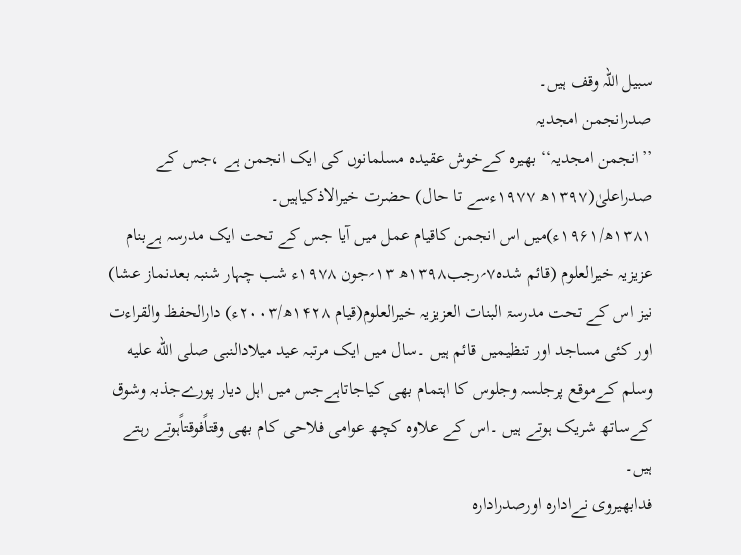سبیل اللہ وقف ہیں۔
صدرانجمن امجدیہ
’’انجمن امجدیہ‘‘ بھیرہ کےخوش عقیدہ مسلمانوں کی ایک انجمن ہے ،جس کے صدراعلیٰ(۱۳۹۷ھ ۱۹۷۷ءسے تا حال) حضرت خیرالاذکیاہیں۔
۱۳۸۱ھ/۱۹۶۱ء)میں اس انجمن کاقیام عمل میں آیا جس کے تحت ایک مدرسہ ہےبنام عزیزیہ خیرالعلوم (قائم شدہ۷؍رجب۱۳۹۸ھ ۱۳؍جون ۱۹۷۸ء شب چہار شنبہ بعدنماز عشا)
نیز اس کے تحت مدرسۃ البنات العزیزیہ خیرالعلوم(قیام ۱۴۲۸ھ/۲۰۰۳ء) دارالحفظ والقراءت اور کئی مساجد اور تنظیمیں قائم ہیں ۔سال میں ایک مرتبہ عید میلادالنبی صلى الله عليه وسلم کےموقع پرجلسہ وجلوس کا اہتمام بھی کیاجاتاہےجس میں اہل دیار پورےجذبہ وشوق کےساتھ شریک ہوتے ہیں ۔اس کے علاوہ کچھ عوامی فلاحی کام بھی وقتاًفوقتاًہوتے رہتے ہیں۔
فدابھیروی نےادارہ اورصدرادارہ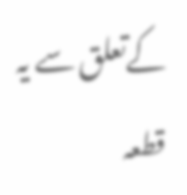کےتعلق سے یہ قطعہ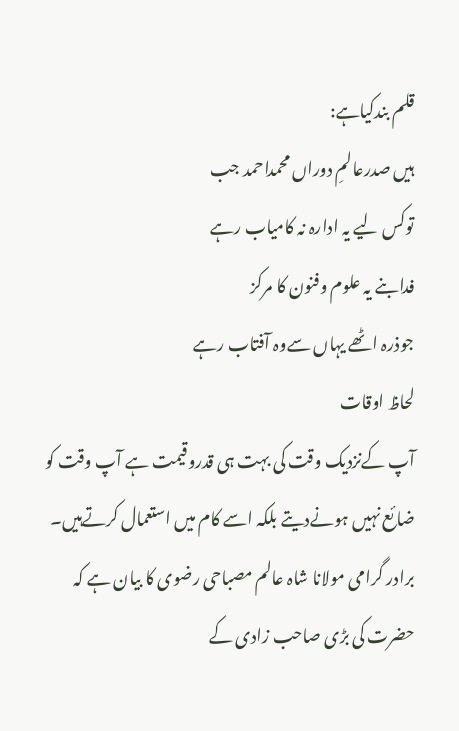قلم بندکیاہے:
ہیں صدرعالمِ دوراں محمداحمد جب
توکس لیے یہ ادارہ نہ کامیاب رہے
فدابنے یہ علوم وفنون کا مرکز
جوذرہ اٹھے یہاں سےوہ آفتاب رہے
لحاظ اوقات
آپ کےنزدیک وقت کی بہت ہی قدروقیمت ہے آپ وقت کو ضائع نہیں ہونےدیتے بلکہ اسے کام میں استعمال کرتےہیں۔
برادر گرامی مولانا شاہ عالم مصباحی رضوی کا بیان ہے کہ حضرت کی بڑی صاحب زادی کے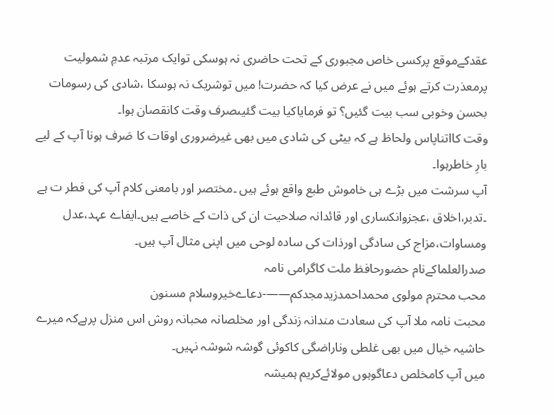عقدکےموقع پرکسی خاص مجبوری کے تحت حاضری نہ ہوسکی توایک مرتبہ عدمِ شمولیت پرمعذرت کرتے ہوئے میں نے عرض کیا کہ حضرت! میں توشریک نہ ہوسکا ،شادی کی رسومات بحسن وخوبی سب بیت گئیں؟ تو فرمایاکیا بیت گئیںصرف وقت کانقصان ہوا۔
وقت کااتناپاس ولحاظ ہے کہ بیٹی کی شادی میں بھی غیرضروری اوقات کا صَرف ہونا آپ کے لیے بارِ خاطرہوا۔
آپ سرشت میں بڑے ہی خاموش طبع واقع ہوئے ہیں ۔مختصر اور بامعنی کلام آپ کی فطر ت ہے ۔تدبر،اخلاق ،عجزوانکساری اور قائدانہ صلاحیت ان کی ذات کے خاصے ہیں۔ایفاے عہد،عدل ومساوات،مزاج کی سادگی اورذات کی سادہ لوحی میں اپنی مثال آپ ہیں۔
صدرالعلماکےنام حضورحافظ ملت کاگرامی نامہ
محب محترم مولوی محمداحمدزیدمجدکم——-دعاےخیروسلام مسنون
محبت نامہ ملا آپ کی سعادت مندانہ زندگی اور مخلصانہ محبانہ روش اس منزل پرہےکہ میرے حاشیہ خیال میں بھی غلطی وناراضگی کاکوئی گوشہ شوشہ نہیں۔
میں آپ کامخلص دعاگوہوں مولائےکریم ہمیشہ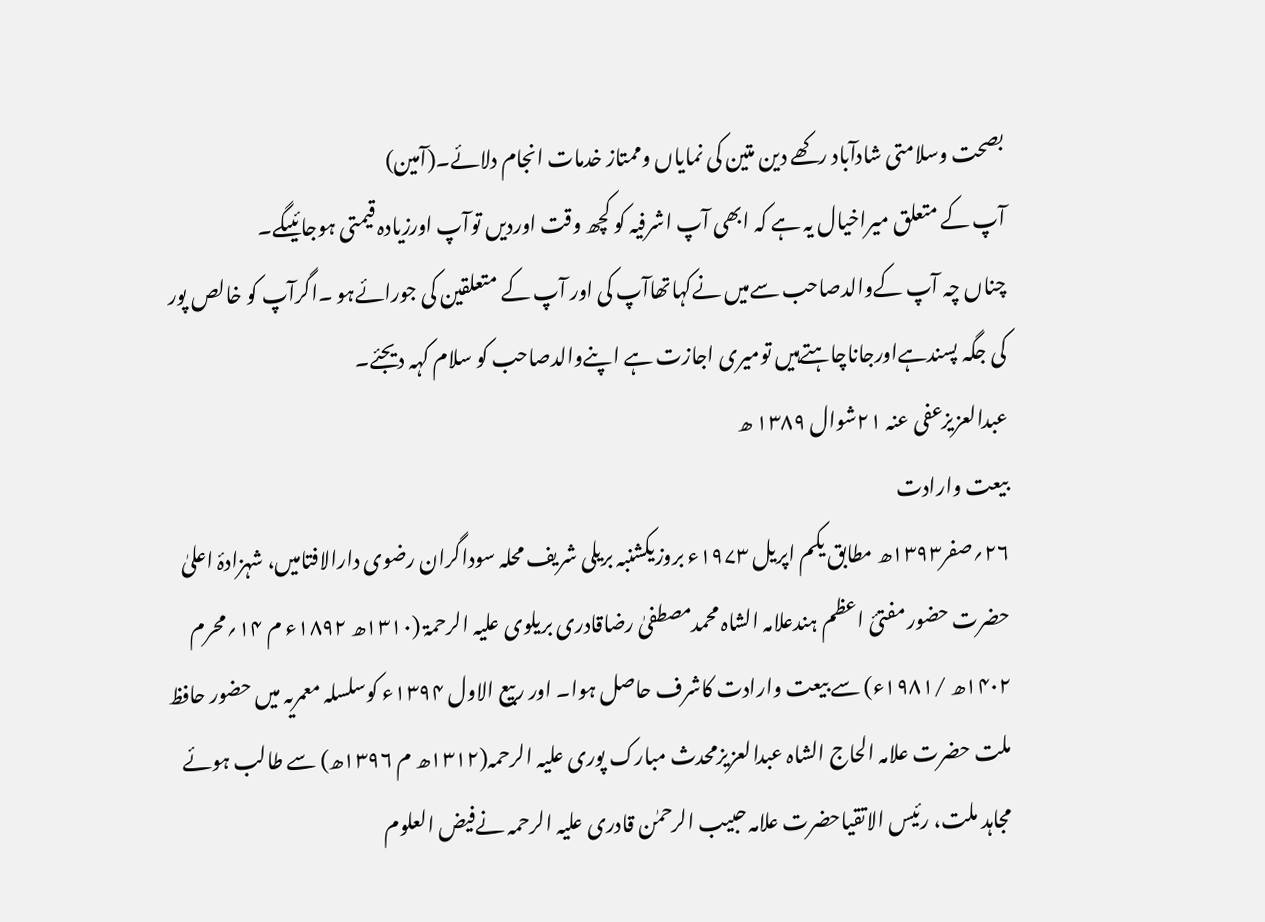بصحت وسلامتی شادآباد رکھے دین متین کی نمایاں وممتاز خدمات انجام دلائے۔(آمین)
آپ کے متعلق میراخیال یہ ہے کہ ابھی آپ اشرفیہ کو کچھ وقت اوردیں توآپ اورزیادہ قیمتی ہوجائیںگے۔
چناں چہ آپ کےوالدصاحب سےمیں نےکہاتھاآپ کی اور آپ کے متعلقین کی جورائےہو ۔اگرآپ کو خالص پور کی جگہ پسندہےاورجاناچاہتےہیں تومیری اجازت ہے اپنےوالدصاحب کو سلام کہہ دیجئے۔
عبدالعزیزعفی عنہ ۲۱شوال ۱۳۸۹ ھ
بیعت وارادت
۲۶؍صفر۱۳۹۳ھ مطابق یکم اپریل ۱۹۷۳ء بروزیکشنبہ بریلی شریف محلہ سوداگران رضوی دارالافتامیں، شہزادۂ اعلیٰ حضرت حضور مفتیٔ اعظم ہندعلامہ الشاہ محمدمصطفیٰ رضاقادری بریلوی علیہ الرحمۃ (۱۳۱۰ھ ۱۸۹۲ء م ۱۴؍محرم ۱۴۰۲ھ /۱۹۸۱ء) سے بیعت وارادت کاشرف حاصل ہوا۔ اور ربیع الاول ۱۳۹۴ء کوسلسلہ معمریہ میں حضور حافظ ملت حضرت علامہ الحاج الشاہ عبدالعزیزمحدث مبارک پوری علیہ الرحمہ(۱۳۱۲ھ م ۱۳۹۶ھ) سے طالب ہوئے
مجاہد ملت، رئیس الاتقیاحضرت علامہ حبیب الرحمٰن قادری علیہ الرحمہ نےفیض العلوم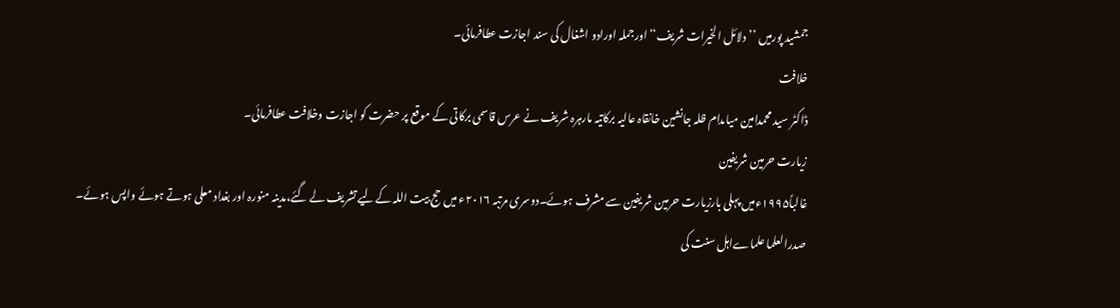جمشید پورمیں ’’دلائل الخیرات شریف‘‘اورجملہ اورادو اشغال کی سند اجازت عطافرمائی۔
خلافت
ڈاکٹر سید محمدامین میاںدام ظلہ جانشین خانقاہ عالیہ برکاتیہ مارہرہ شریف نے عرس قاسمی برکاتی کے موقع پر حضرت کو اجازت وخلافت عطافرمائی۔
زیارت حرمین شریفین
غالباً۱۹۹۵ءمیں پہلی بارزیارت حرمین شریفین سے مشرف ہوئے۔دوسری مرتبہ ۲۰۱۶ء میں حج بیت اللہ کےلیے تشریف لے گئے،مدینہ منورہ اور بغداد معلی ہوتے ہوئے واپس ہوئے۔
صدرالعلما علماےاہل سنت کی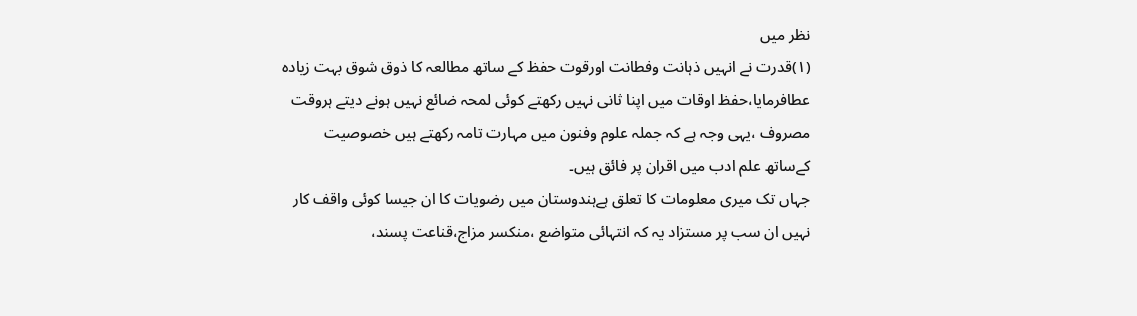نظر میں
(۱)قدرت نے انہیں ذہانت وفطانت اورقوت حفظ کے ساتھ مطالعہ کا ذوق شوق بہت زیادہ عطافرمایا،حفظ اوقات میں اپنا ثانی نہیں رکھتے کوئی لمحہ ضائع نہیں ہونے دیتے ہروقت مصروف ،یہی وجہ ہے کہ جملہ علوم وفنون میں مہارت تامہ رکھتے ہیں خصوصیت کےساتھ علم ادب میں اقران پر فائق ہیں۔
جہاں تک میری معلومات کا تعلق ہےہندوستان میں رضویات کا ان جیسا کوئی واقف کار نہیں ان سب پر مستزاد یہ کہ انتہائی متواضع ،منکسر مزاج،قناعت پسند،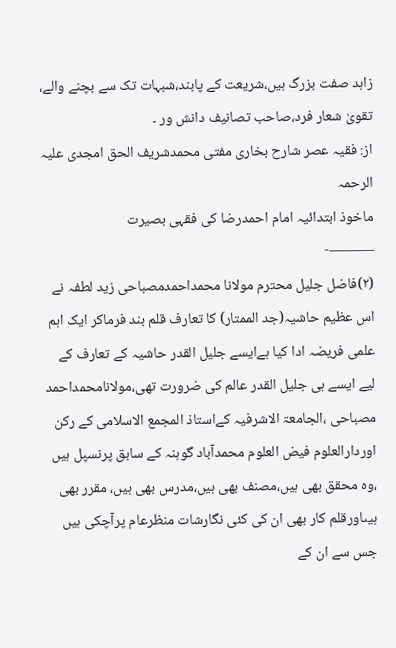زاہد صفت بزرگ ہیں،شریعت کے پابند،شبہات تک سے بچنے والے، تقویٰ شعار فرد،صاحب تصانیف دانش ور ۔
از: فقیہ عصر شارح بخاری مفتی محمدشریف الحق امجدی علیہ الرحمہ
ماخوذ ابتدائیہ امام احمدرضا کی فقہی بصیرت
———-
(۲)فاضل جلیل محترم مولانا محمداحمدمصباحی زید لطفہ نے اس عظیم حاشیہ(جد الممتار) کا تعارف قلم بند فرماکر ایک اہم علمی فریضہ ادا کیا ہےایسے جلیل القدر حاشیہ کے تعارف کے لیے ایسے ہی جلیل القدر عالم کی ضرورت تھی،مولانامحمداحمد مصباحی ،الجامعۃ الاشرفیہ کےاستاذ المجمع الاسلامی کے رکن اوردارالعلوم فیض العلوم محمدآباد گوہنہ کے سابق پرنسپل ہیں ،وہ محقق بھی ہیں،مصنف بھی ہیں،مدرس بھی ہیں، مقرر بھی ہیںاورقلم کار بھی ان کی کئی نگارشات منظرعام پرآچکی ہیں جس سے ان کے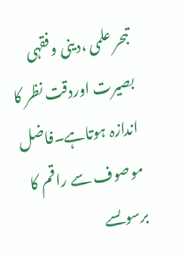تبحر علمی ،دینی وفقہی بصیرت اوردقت نظر کا اندازہ ہوتاہے۔فاضل موصوف سے راقم کا برسوںسے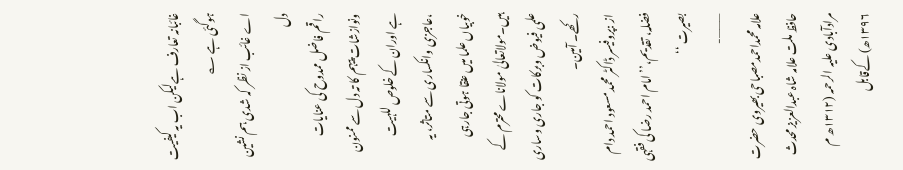غائبانہ تعارف ہےلیکن اب یہ کیفیت ہوگئی ہے ؎
اے غائب از نظر کہ شدی ہم نشین دل
راقم فاضل ممدوح کی عنایات ونوازشات پیہم کا تہ دل سے ممنون ہے اوران کے خلوص للہیت ،عاجزی وانکساری سے متاثر، یہ خوبیاں علما میں عنقا ہوتی جارہی ہیں۔مولاتعالیٰ مولاناے محترم کے علمی فیوض وبرکات کو جاری وساری رکھے۔ آمین۔
از :پروفیسر ڈاکٹر محمد مسعود احمد دام فضلہ، تقدیم،’’ امام احمد رضا کی فقہی بصیرت ‘‘
———-
علامہ محمداحمدمصباحی بھیروی حضرت حافظ ملت علامہ شاہ عبدالعزیز محدث مرادآبادی علیہ الرحمہ (۱۳۱۲ھ م ۱۳۹۶ھ) کےقابل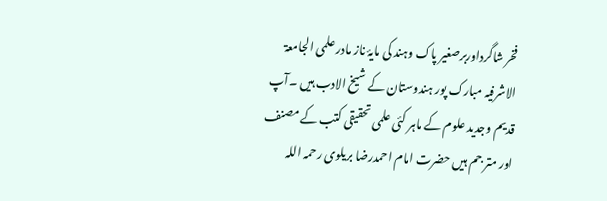فخر شاگرداوربرصغیر پاک وہند کی مایۂ ناز مادر علمی الجامعۃ الاشرفیہ مبارک پور ہندوستان کے شیخ الادب ہیں ۔آپ قدیم وجدید علوم کے ماہر کئی علمی تحقیقی کتب کے مصنف اور متر جم ہیں حضرت امام احمدرضا بریلوی رحمہ اللہ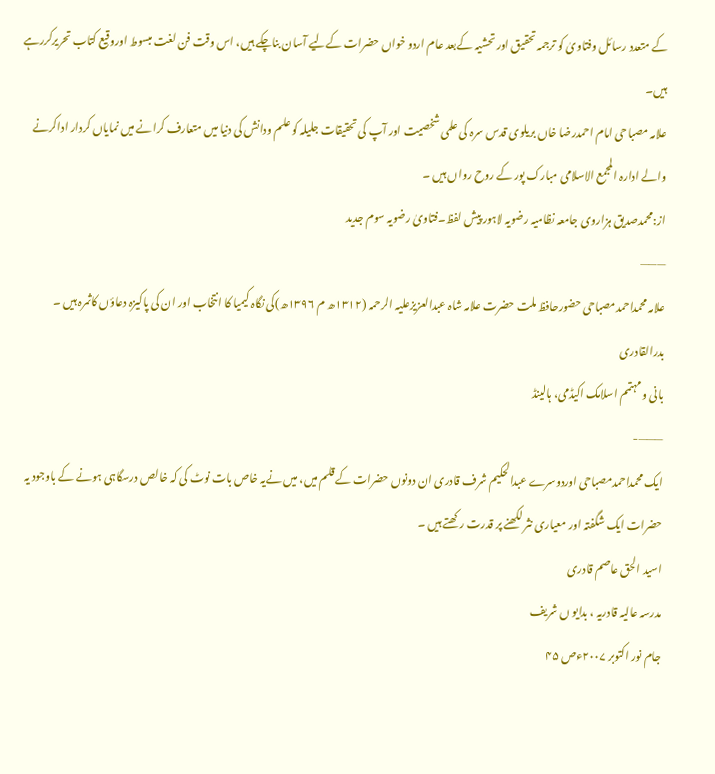کے متعدد رسائل وفتاویٰ کو ترجمہ تحقیق اور تحشیہ کےبعد عام اردو خواں حضرات کےلیے آسان بناچکے ہیں، اس وقت فن لغت مبسوط اوروقیع کتاب تحریرکررہے ہیں۔
علامہ مصباحی امام احمدرضا خاں بریلوی قدس سرہ کی علمی شخصیت اور آپ کی تحقیقات جلیلہ کو علم ودانش کی دنیا میں متعارف کرانے میں نمایاں کردار اداکرنے والے ادارہ المجمع الاسلامی مبارک پور کے روح رواں ہیں ۔
از:محمدصدیق ہزاروی جامعہ نظامیہ رضویہ لاہور پیش لفظ۔فتاویٰ رضویہ سوم جدید
———
علامہ محمداحمدمصباحی حضورحافظ ملت حضرت علامہ شاہ عبدالعزیزعلیہ الرحمہ (۱۳۱۲ھ م ۱۳۹۶ھ)کی نگاہ کیمیا کا انتخاب اور ان کی پاکیزہ دعاؤں کاثمرہ ہیں ۔
بدرالقادری
بانی و مہتمم اسلامک اکیڈمی، ہالینڈ
———-
ایک محمداحمدمصباحی اوردوسرے عبدالحکیم شرف قادری ان دونوں حضرات کے قلم میں، میں نےیہ خاص بات نوٹ کی کہ خالص درسگاہی ہونے کے باوجود یہ حضرات ایک شگفتہ اور معیاری نثر لکھنے پر قدرت رکھتے ہیں ۔
اسید الحق عاصم قادری
مدرسہ عالیہ قادریہ ، بدایو ں شریف
جام نور اکتوبر ۲۰۰۷ءص ۴۵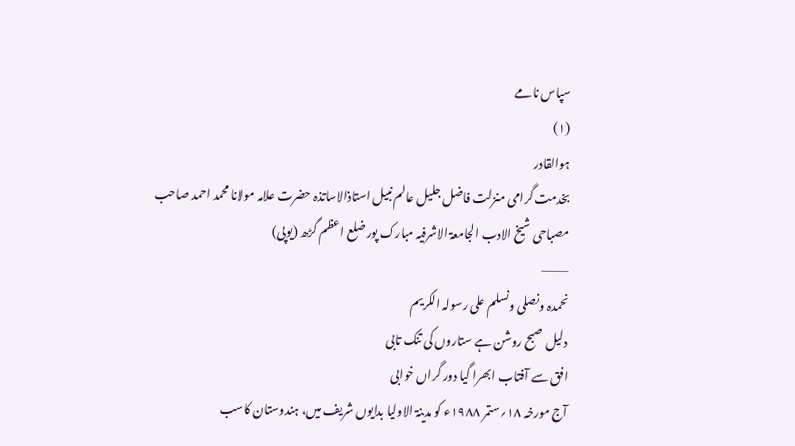سپاس نامے
(۱)
ہوالقادر
بخدمت گرامی منزلت فاضل جلیل عالم نبیل استاذالاساتذہ حضرت علامہ مولانا محمد احمد صاحب مصباحی شیخ الادب الجامعۃ الاشرفیہ مبارک پور ضلع اعظم گڑھ (یوپی)
———
نحمدہ ونصلی ونسلم علی رسولہ الکریم
دلیل صبح روشن ہے ستاروں کی تنک تابی
افق سے آفتاب ابھرا گیا دور گراں خوابی
آج مورخہ ۱۸؍ستمر ۱۹۸۸ء کو مدینۃ الاولیا بدایوں شریف میں، ہندوستان کاسب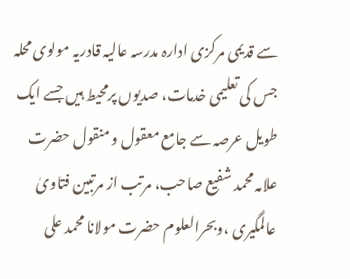سے قدیمی مرکزی ادارہ مدرسہ عالیہ قادریہ مولوی محلہ جس کی تعلیمی خدمات، صدیوں پرمحیط ہیں جسے ایک طویل عرصہ سے جامع معقول و منقول حضرت علامہ محمد شفیع صاحب، مرتب از مرتبین فتاویٰ عالمگیری ،وبحرالعلوم حضرت مولانا محمد علی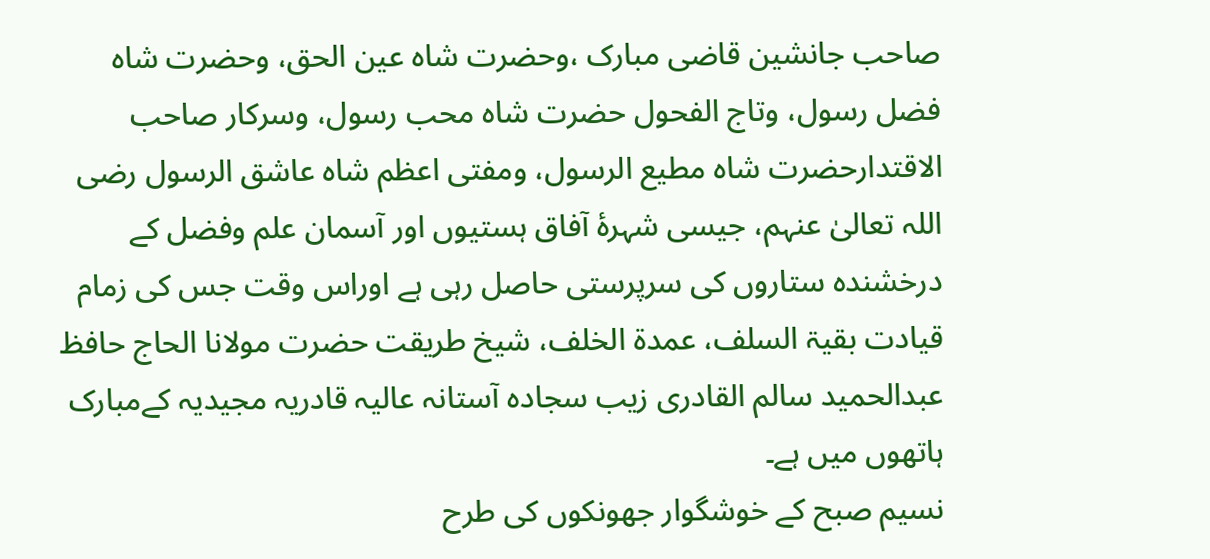صاحب جانشین قاضی مبارک ،وحضرت شاہ عین الحق، وحضرت شاہ فضل رسول، وتاج الفحول حضرت شاہ محب رسول، وسرکار صاحب الاقتدارحضرت شاہ مطیع الرسول، ومفتی اعظم شاہ عاشق الرسول رضی اللہ تعالیٰ عنہم، جیسی شہرۂ آفاق ہستیوں اور آسمان علم وفضل کے درخشندہ ستاروں کی سرپرستی حاصل رہی ہے اوراس وقت جس کی زمام قیادت بقیۃ السلف، عمدۃ الخلف، شیخ طریقت حضرت مولانا الحاج حافظ عبدالحمید سالم القادری زیب سجادہ آستانہ عالیہ قادریہ مجیدیہ کےمبارک ہاتھوں میں ہے۔
نسیم صبح کے خوشگوار جھونکوں کی طرح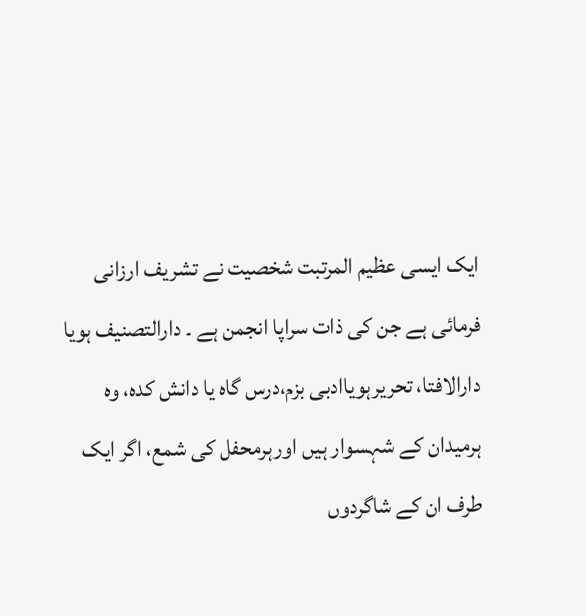ایک ایسی عظیم المرتبت شخصیت نے تشریف ارزانی فرمائی ہے جن کی ذات سراپا انجمن ہے ۔ دارالتصنیف ہویا دارالافتا، تحریرہویاادبی بزم،درس گاہ یا دانش کدہ، وہ ہرمیدان کے شہسوار ہیں اورہرمحفل کی شمع، اگر ایک طرف ان کے شاگردوں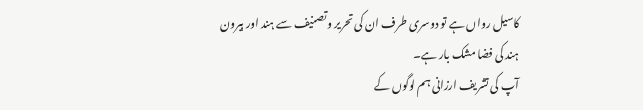کاسیل رواں ہے تو دوسری طرف ان کی تحریر وتصنیف سے ہند اور بیرون ہند کی فضا مشک بار ہے۔
آپ کی تشریف ارزانی ہم لوگوں کے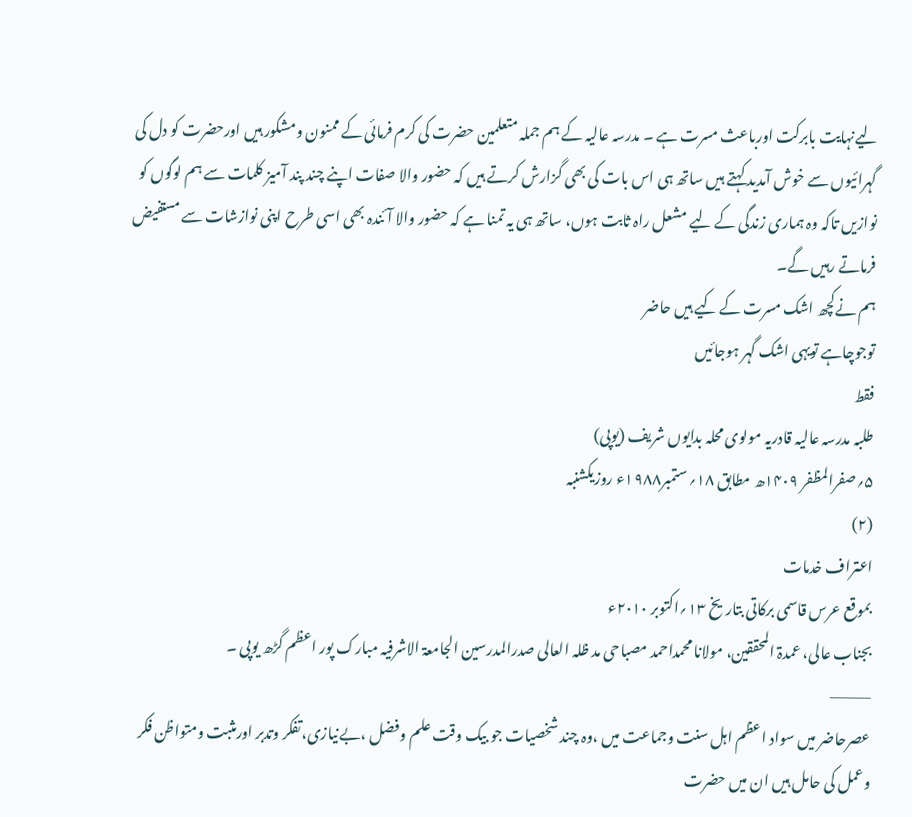لیےنہایت بابرکت اورباعث مسرت ہے ۔ مدرسہ عالیہ کے ہم جملہ متعلمین حضرت کی کرم فرمائی کے ممنون ومشکور ہیں اورحضرت کو دل کی گہرائیوں سے خوش آمدید کہتے ہیں ساتھ ہی اس بات کی بھی گزارش کرتے ہیں کہ حضور والا صفات اپنے چند پند آمیز کلمات سے ہم لوگوں کو نوازیں تاکہ وہ ہماری زندگی کے لیے مشعل راہ ثابت ہوں، ساتھ ہی یہ تمنا ہے کہ حضور والا آئندہ بھی اسی طرح اپنی نوازشات سے مستفیض فرماتے رہیں گے۔
ہم نےکچھ اشک مسرت کے کیے ہیں حاضر
توجوچاہے تویہی اشک گہر ہوجائیں
فقط
طلبہ مدرسہ عالیہ قادریہ مولوی محلہ بدایوں شریف (یوپی)
۵؍صفرالمظفر ۱۴۰۹ھ مطابق ۱۸؍ستمبر۱۹۸۸ء روزیکشنبہ
(۲)
اعتراف خدمات
بموقع عرس قاسمی برکاتی بتاریخ ۱۳؍اکتوبر ۲۰۱۰ء
بجناب عالی، عمدۃ المحققین، مولانا محمداحمد مصباحی مد ظلہ العالی صدرالمدرسین الجامعۃ الاشرفیہ مبارک پور اعظم گڑھ یوپی ۔
———–
عصرحاضر میں سواد اعظم اہل سنت وجماعت میں ،وہ چند شخصیات جو بیک وقت علم وفضل ،بےنیازی،تفکر وتدبر اورمثبت ومتواظن فکر وعمل کی حامل ہیں ان میں حضرت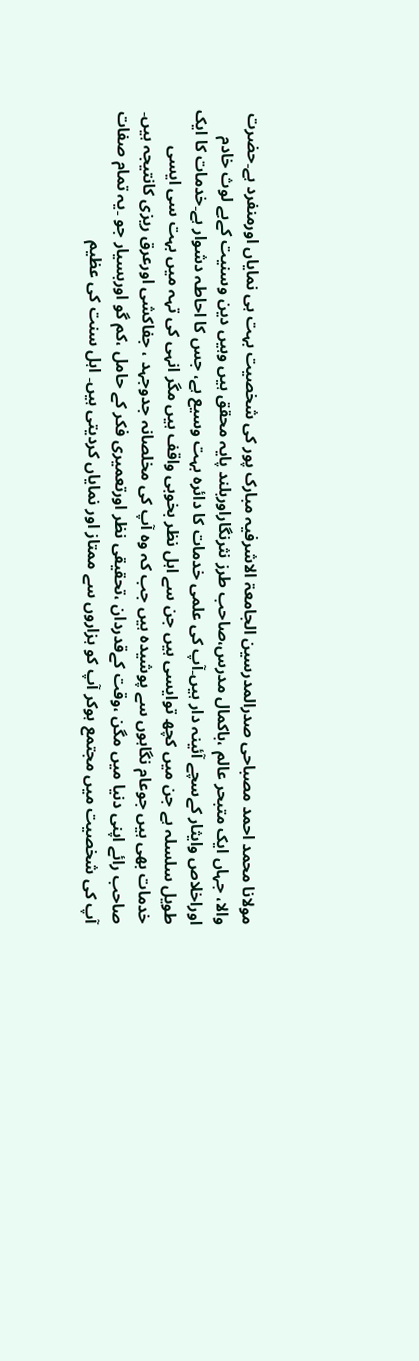مولانا محمد احمد مصباحی صدرالمدرسین الجامعۃ الاشرفیہ مبارک پور کی شخصیت بہت ہی نمایاں اورمنفرد ہے۔حضرت والا، جہاں ایک متبحر عالم ،باکمال مدرس،صاحب طرز نثرنگاراوربلند پایہ محقق ہیں وہیں دین وسنیت کےبے لوث خادم اوراخلاص وایثار کےسچے آئینہ دار ہیں۔آپ کی علمی خدمات کا دائرہ بہت وسیع ہے، جس کا احاطہ دشوار ہے۔خدمات کا ایک طویل سلسلہ ہے جن میں کچھ توایسی ہیں جن سے اہل نظر بخوبی واقف ہیں مگر انہی کی تہہ میں بہت سی ایسی خدمات بھی ہیں جوعام نگاہوں سے پوشیدہ ہیں جب کہ وہ آپ کی مخلصانہ جدوجہد ، جفاکشی اورعرق ریزی کانتیجہ ہیں۔
صاحب رائے اپنی دنیا میں مگن ،وقت کےقدردان ،تحقیقی نظر اورتعمیری فکر کے حامل ،کم گو اوربسیار جو ۔یہ تمام صفات آپ کی شخصیت میں مجتمع ہوکر آپ کو ہزاروں سے ممتاز اور نمایاں کردیتی ہیں۔ اہل سنت کی عظیم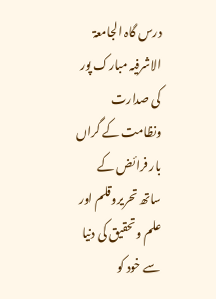درس گاہ الجامعۃ الاشرفیہ مبارک پور کی صدارت ونظامت کے گراں بار فرائض کے ساتھ تحریروقلم اور علم وتحقیق کی دنیا سے خود کو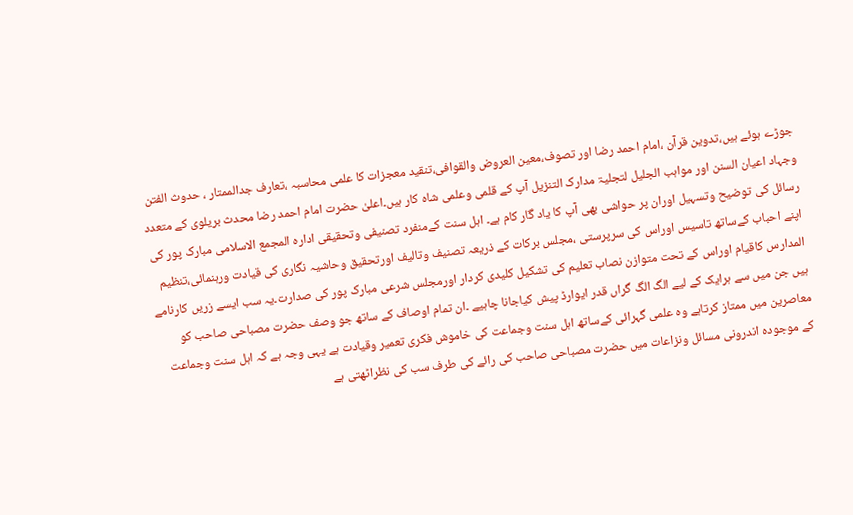جوڑے ہوئے ہیں،تدوین قرآن ،امام احمد رضا اور تصوف،معین العروض والقوافی،تنقید معجزات کا علمی محاسبہ ،تعارف جدالممتار ، حدوث الفتن وجہاد اعیان السنن اور مواہب الجلیل لتجلیۃ مدارک التنزیل آپ کے قلمی وعلمی شاہ کار ہیں۔اعلیٰ حضرت امام احمد رضا محدث بریلوی کے متعدد رسائل کی توضیح وتسہیل اوران پر حواشی بھی آپ کا یاد گار کام ہے۔ اہل سنت کےمنفرد تصنیفی وتحقیقی ادارہ المجمع الاسلامی مبارک پور کی اپنے احباب کےساتھ تاسیس اوراس کی سرپرستی ،مجلس برکات کے ذریعہ تصنیف وتالیف اورتحقیق وحاشیہ نگاری کی قیادت ورہنمائی،تنظیم المدارس کاقیام اوراس کے تحت متوازن نصاب تعلیم کی تشکیل کلیدی کردار اورمجلس شرعی مبارک پور کی صدارت۔یہ سب ایسے زریں کارنامے ہیں جن میں سے ہرایک کے لیے الگ الگ گراں قدر ایوارڈ پیش کیاجانا چاہیے ۔ان تمام اوصاف کے ساتھ جو وصف حضرت مصباحی صاحب کو معاصرین میں ممتاز کرتاہے وہ علمی گہرائی کےساتھ اہل سنت وجماعت کی خاموش فکری تعمیر وقیادت ہے یہی وجہ ہے کہ اہل سنت وجماعت کے موجودہ اندرونی مسائل ونزاعات میں حضرت مصباحی صاحب کی رائے کی طرف سب کی نظراٹھتی ہے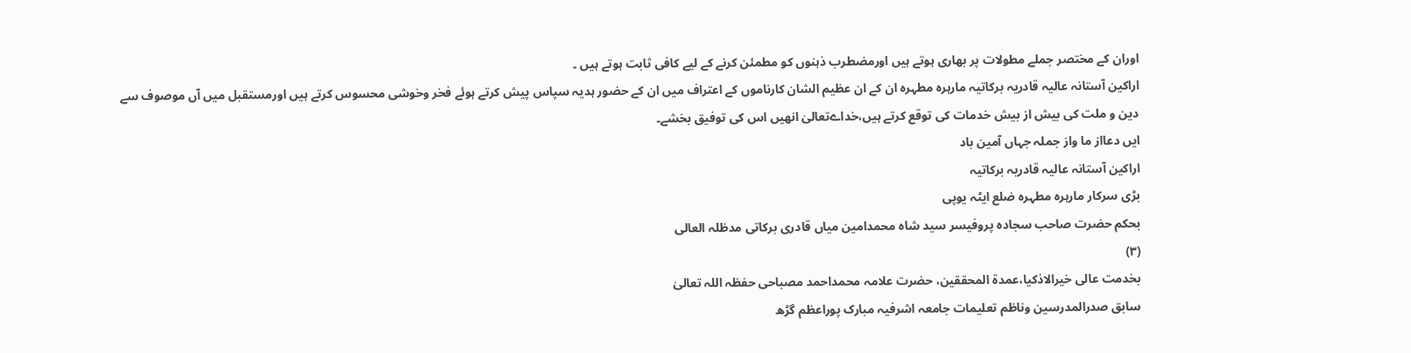اوران کے مختصر جملے مطولات پر بھاری ہوتے ہیں اورمضطرب ذہنوں کو مطمئن کرنے کے لیے کافی ثابت ہوتے ہیں ۔
اراکین آستانہ عالیہ قادریہ برکاتیہ مارہرہ مطہرہ ان کے ان عظیم الشان کارناموں کے اعتراف میں ان کے حضور ہدیہ سپاس پیش کرتے ہوئے فخر وخوشی محسوس کرتے ہیں اورمستقبل میں آں موصوف سے دین و ملت کی بیش از بیش خدمات کی توقع کرتے ہیں،خداےتعالیٰ انھیں اس کی توفیق بخشے۔
ایں دعااز ما واز جملہ جہاں آمین باد
اراکین آستانہ عالیہ قادریہ برکاتیہ
بڑی سرکار مارہرہ مطہرہ ضلع ایٹہ یوپی
بحکم حضرت صاحب سجادہ پروفیسر سید شاہ محمدامین میاں قادری برکاتی مدظلہ العالی
(۳)
بخدمت عالی خیرالاذکیا،عمدۃ المحققین، حضرت علامہ محمداحمد مصباحی حفظہ اللہ تعالیٰ
سابق صدرالمدرسین وناظم تعلیمات جامعہ اشرفیہ مبارک پوراعظم گڑھ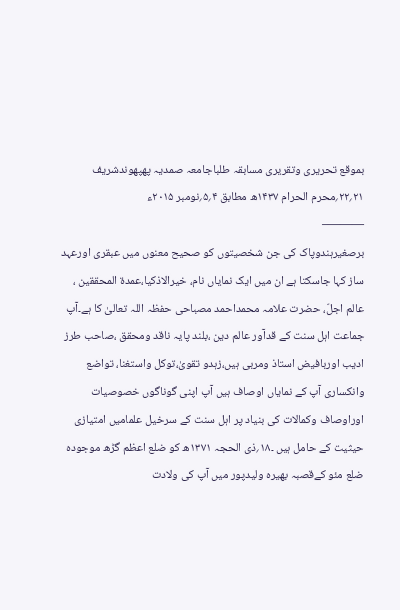بموقع تحریری وتقریری مسابقہ طلباجامعہ صمدیہ پھپھوندشریف
۲۱؍۲۲؍محرم الحرام ۱۴۳۷ھ مطابق ۴؍۵؍نومبر ۲۰۱۵ء
———–
برصغیرہندوپاک کی جن شخصیتوں کو صحیح معنوں میں عبقری اورعہد ساز کہا جاسکتا ہے ان میں ایک نمایاں نام، خیرالاذکیا،عمدۃ المحققین ، عالم اجلّ، حضرت علامہ محمداحمد مصباحی حفظہ اللہ تعالیٰ کا ہے۔آپ جماعت اہل سنت کے قدآور عالم دین ،بلند پایہ ناقد ومحقق ،صاحب طرز ادیب اوربافیض استاذ ومربی ہیں،زہدو تقویٰ،توکل واستغنا، تواضع وانکساری آپ کے نمایاں اوصاف ہیں آپ اپنی گوناگوں خصوصیات اوراوصاف وکمالات کی بنیاد پر اہل سنت کے سرخیل علمامیں امتیازی حیثیت کے حامل ہیں ۔۱۸؍ذی الحجہ ۱۳۷۱ھ کو ضلع اعظم گڑھ موجودہ ضلع مئو کےقصبہ بھیرہ ولیدپور میں آپ کی ولادت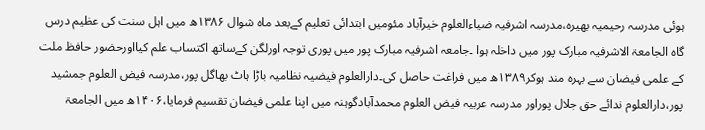ہوئی مدرسہ رحیمیہ بھیرہ،مدرسہ اشرفیہ ضیاءالعلوم خیرآباد مئومیں ابتدائی تعلیم کےبعد ماہ شوال ۱۳۸۶ھ میں اہل سنت کی عظیم درس گاہ الجامعۃ الاشرفیہ مبارک پور میں داخلہ ہوا ۔جامعہ اشرفیہ مبارک پور میں پوری توجہ اورلگن کےساتھ اکتساب علم کیااورحضور حافظ ملت کے علمی فیضان سے بہرہ مند ہوکر۱۳۸۹ھ میں فراغت حاصل کی۔دارالعلوم فیضیہ نظامیہ باڑا ہاٹ بھاگل پور،مدرسہ فیض العلوم جمشید پور،دارالعلوم ندائے حق جلال پوراور مدرسہ عربیہ فیض العلوم محمدآبادگوہنہ میں اپنا علمی فیضان تقسیم فرمایا،۱۴۰۶ھ میں الجامعۃ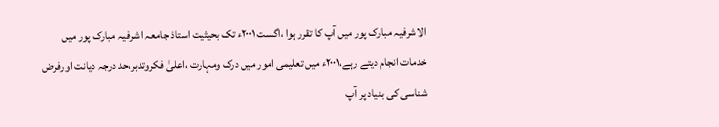الاشرفیہ مبارک پور میں آپ کا تقرر ہوا ،اگست ۲۰۰۱ء تک بحیثیت استاذ جامعہ اشرفیہ مبارک پور میں خدمات انجام دیتے رہے،۲۰۰۱ء میں تعلیمی امور میں درک ومہارت ،اعلیٰ فکروتدبر،حد درجہ دیانت اورفرض شناسی کی بنیاد پر آپ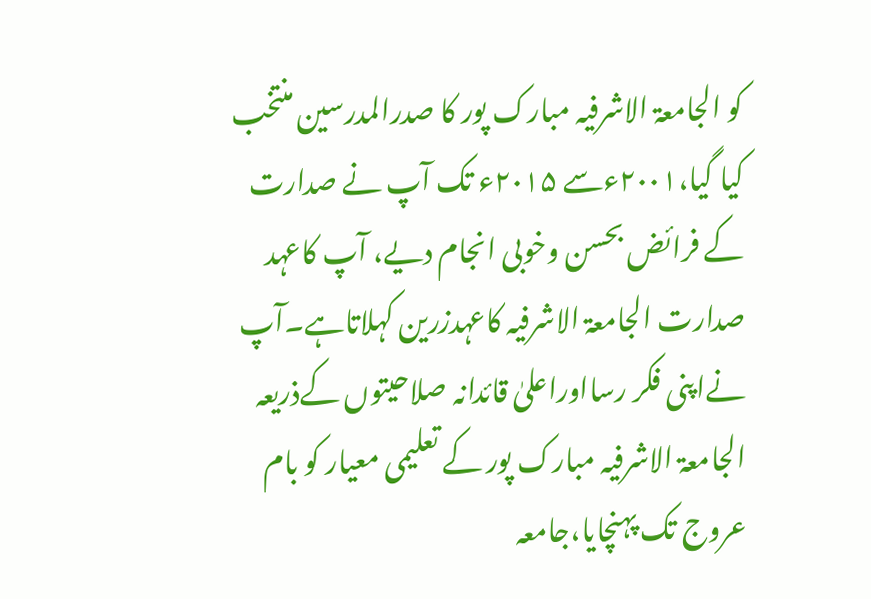کو الجامعۃ الاشرفیہ مبارک پور کا صدرالمدرسین منتخب کیا گیا،۲۰۰۱ءسے ۲۰۱۵ء تک آپ نے صدارت کے فرائض بحسن وخوبی انجام دیے، آپ کاعہد صدارت الجامعۃ الاشرفیہ کاعہدزرین کہلاتاہے۔آپ نےاپنی فکر رسااوراعلیٰ قائدانہ صلاحیتوں کےذریعہ الجامعۃ الاشرفیہ مبارک پور کے تعلیمی معیار کو بام عروج تک پہنچایا،جامعہ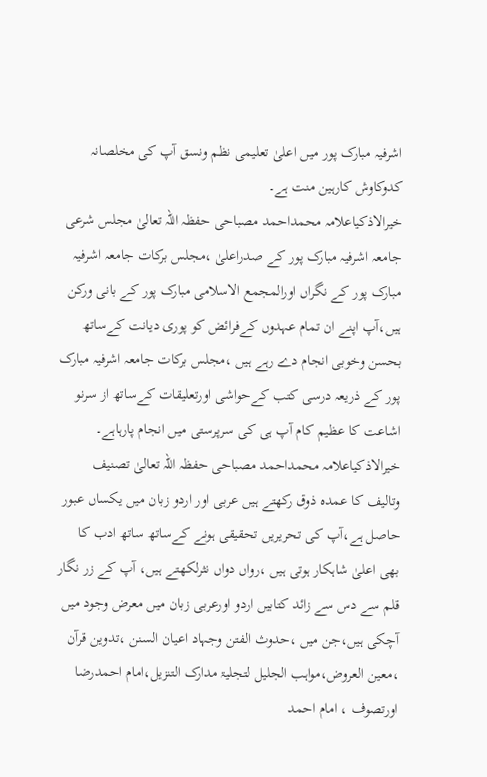اشرفیہ مبارک پور میں اعلیٰ تعلیمی نظم ونسق آپ کی مخلصانہ کدوکاوش کارہین منت ہے۔
خیرالاذکیاعلامہ محمداحمد مصباحی حفظہ اللہ تعالیٰ مجلس شرعی جامعہ اشرفیہ مبارک پور کے صدراعلیٰ ،مجلس برکات جامعہ اشرفیہ مبارک پور کے نگراں اورالمجمع الاسلامی مبارک پور کے بانی ورکن ہیں،آپ اپنے ان تمام عہدوں کےفرائض کو پوری دیانت کےساتھ بحسن وخوبی انجام دے رہے ہیں ،مجلس برکات جامعہ اشرفیہ مبارک پور کے ذریعہ درسی کتب کےحواشی اورتعلیقات کےساتھ از سرنو اشاعت کا عظیم کام آپ ہی کی سرپرستی میں انجام پارہاہے۔
خیرالاذکیاعلامہ محمداحمد مصباحی حفظہ اللہ تعالیٰ تصنیف وتالیف کا عمدہ ذوق رکھتے ہیں عربی اور اردو زبان میں یکساں عبور حاصل ہے،آپ کی تحریریں تحقیقی ہونے کےساتھ ساتھ ادب کا بھی اعلیٰ شاہکار ہوتی ہیں ،رواں دواں نثرلکھتے ہیں، آپ کے زر نگار قلم سے دس سے زائد کتابیں اردو اورعربی زبان میں معرض وجود میں آچکی ہیں،جن میں ،حدوث الفتن وجہاد اعیان السنن ،تدوین قرآن ،معین العروض،مواہب الجلیل لتجلیۃ مدارک التنزیل،امام احمدرضا اورتصوف ، امام احمد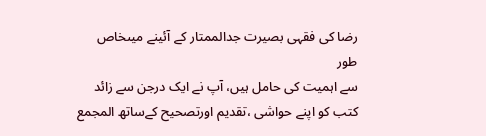رضا کی فقہی بصیرت جدالممتار کے آئینے میںخاص طور
سے اہمیت کی حامل ہیں، آپ نے ایک درجن سے زائد کتب کو اپنے حواشی ،تقدیم اورتصحیح کےساتھ المجمع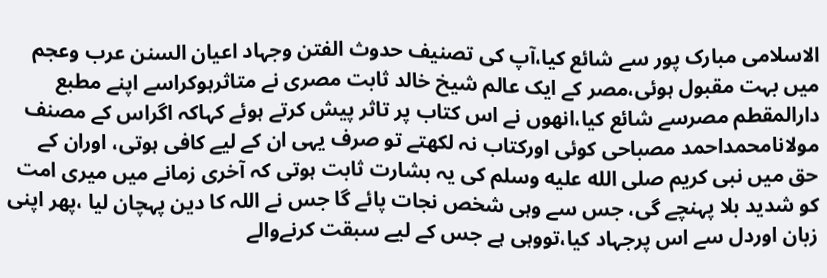الاسلامی مبارک پور سے شائع کیا،آپ کی تصنیف حدوث الفتن وجہاد اعیان السنن عرب وعجم میں بہت مقبول ہوئی،مصر کے ایک عالم شیخ خالد ثابت مصری نے متاثرہوکراسے اپنے مطبع دارالمقطم مصرسے شائع کیا،انھوں نے اس کتاب پر تاثر پیش کرتے ہوئے کہاکہ اگراس کے مصنف مولانامحمداحمد مصباحی کوئی اورکتاب نہ لکھتے تو صرف یہی ان کے لیے کافی ہوتی، اوران کے حق میں نبی کریم صلى الله عليه وسلم کی یہ بشارت ثابت ہوتی کہ آخری زمانے میں میری امت کو شدید بلا پہنچے گی، جس سے وہی شخص نجات پائے گا جس نے اللہ کا دین پہچان لیا ،پھر اپنی زبان اوردل سے اس پرجہاد کیا،تووہی ہے جس کے لیے سبقت کرنےوالے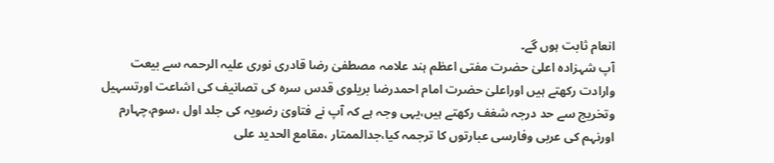انعام ثابت ہوں گے۔
آپ شہزادہ اعلیٰ حضرت مفتی اعظم ہند علامہ مصطفیٰ رضا قادری نوری علیہ الرحمہ سے بیعت وارادت رکھتے ہیں اوراعلیٰ حضرت امام احمدرضا بریلوی قدس سرہ کی تصانیف کی اشاعت اورتسہیل وتخریج سے حد درجہ شغف رکھتے ہیں،یہی وجہ ہے کہ آپ نے فتاویٰ رضویہ کی جلد اول ،سوم،چہارم اورنہم کی عربی وفارسی عبارتوں کا ترجمہ کیا،جدالممتار ،مقامع الحدید علی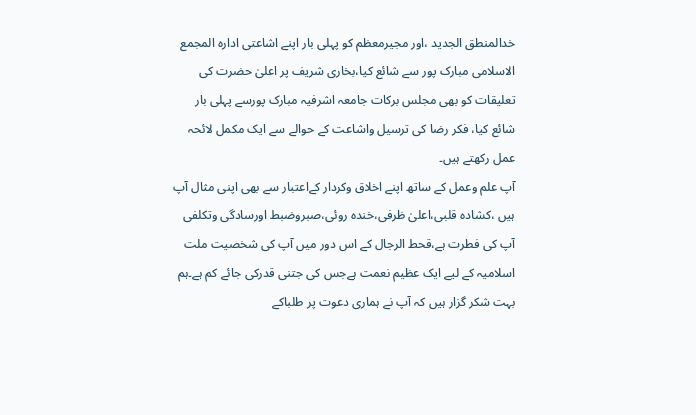خدالمنطق الجدید ،اور مجیرمعظم کو پہلی بار اپنے اشاعتی ادارہ المجمع الاسلامی مبارک پور سے شائع کیا،بخاری شریف پر اعلیٰ حضرت کی تعلیقات کو بھی مجلس برکات جامعہ اشرفیہ مبارک پورسے پہلی بار شائع کیا، فکر رضا کی ترسیل واشاعت کے حوالے سے ایک مکمل لائحہ عمل رکھتے ہیں۔
آپ علم وعمل کے ساتھ اپنے اخلاق وکردار کےاعتبار سے بھی اپنی مثال آپ ہیں ،کشادہ قلبی،اعلیٰ ظرفی،خندہ روئی،صبروضبط اورسادگی وتکلفی آپ کی فطرت ہے،قحط الرجال کے اس دور میں آپ کی شخصیت ملت اسلامیہ کے لیے ایک عظیم نعمت ہےجس کی جتنی قدرکی جائے کم ہے۔ہم بہت شکر گزار ہیں کہ آپ نے ہماری دعوت پر طلباکے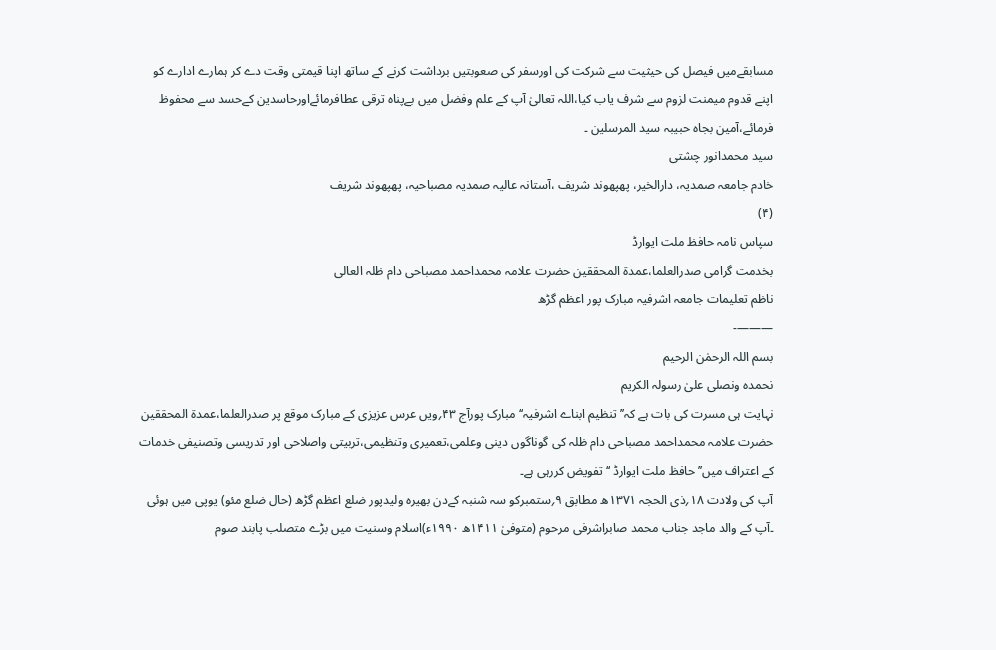مسابقےمیں فیصل کی حیثیت سے شرکت کی اورسفر کی صعوبتیں برداشت کرنے کے ساتھ اپنا قیمتی وقت دے کر ہمارے ادارے کو اپنے قدوم میمنت لزوم سے شرف یاب کیا،اللہ تعالیٰ آپ کے علم وفضل میں بےپناہ ترقی عطافرمائےاورحاسدین کےحسد سے محفوظ فرمائے،آمین بجاہ حبیبہ سید المرسلین ۔
سید محمدانور چشتی
خادم جامعہ صمدیہ، دارالخیر، پھپھوند شریف ،آستانہ عالیہ صمدیہ مصباحیہ، پھپھوند شریف
(۴)
سپاس نامہ حافظ ملت ایوارڈ
بخدمت گرامی صدرالعلما،عمدۃ المحققین حضرت علامہ محمداحمد مصباحی دام ظلہ العالی
ناظم تعلیمات جامعہ اشرفیہ مبارک پور اعظم گڑھ
———-
بسم اللہ الرحمٰن الرحیم
نحمدہ ونصلی علیٰ رسولہ الکریم
نہایت ہی مسرت کی بات ہے کہ’’ تنظیم ابناے اشرفیہ‘‘مبارک پورآج ۴۳؍ویں عرس عزیزی کے مبارک موقع پر صدرالعلما،عمدۃ المحققین حضرت علامہ محمداحمد مصباحی دام ظلہ کی گوناگوں دینی وعلمی،تعمیری وتنظیمی،تربیتی واصلاحی اور تدریسی وتصنیفی خدمات کے اعتراف میں’’ حافظ ملت ایوارڈ ‘‘تفویض کررہی ہے۔
آپ کی ولادت ۱۸؍ذی الحجہ ۱۳۷۱ھ مطابق ۹؍ستمبرکو سہ شنبہ کےدن بھیرہ ولیدپور ضلع اعظم گڑھ (حال ضلع مئو) یوپی میں ہوئی ۔آپ کے والد ماجد جناب محمد صابراشرفی مرحوم (متوفیٰ ۱۴۱۱ھ ۱۹۹۰ء)اسلام وسنیت میں بڑے متصلب پابند صوم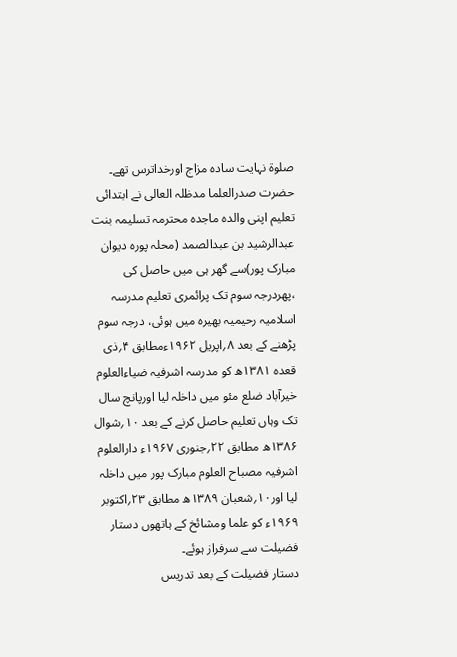صلوۃ نہایت سادہ مزاج اورخداترس تھے۔
حضرت صدرالعلما مدظلہ العالی نے ابتدائی تعلیم اپنی والدہ ماجدہ محترمہ تسلیمہ بنت عبدالرشید بن عبدالصمد (محلہ پورہ دیوان مبارک پور)سے گھر ہی میں حاصل کی ،پھردرجہ سوم تک پرائمری تعلیم مدرسہ اسلامیہ رحیمیہ بھیرہ میں ہوئی، درجہ سوم پڑھنے کے بعد ۸؍اپریل ۱۹۶۲ءمطابق ۴؍ذی قعدہ ۱۳۸۱ھ کو مدرسہ اشرفیہ ضیاءالعلوم خیرآباد ضلع مئو میں داخلہ لیا اورپانچ سال تک وہاں تعلیم حاصل کرنے کے بعد ۱۰؍شوال ۱۳۸۶ھ مطابق ۲۲؍جنوری ۱۹۶۷ء دارالعلوم اشرفیہ مصباح العلوم مبارک پور میں داخلہ لیا اور۱۰؍شعبان ۱۳۸۹ھ مطابق ۲۳؍اکتوبر ۱۹۶۹ء کو علما ومشائخ کے ہاتھوں دستار فضیلت سے سرفراز ہوئے۔
دستار فضیلت کے بعد تدریس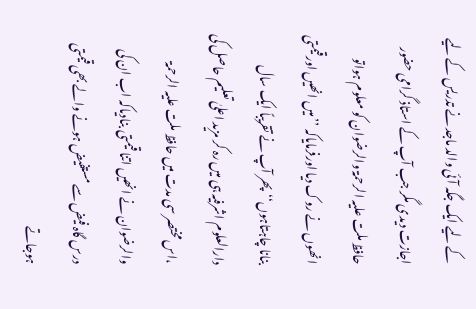کے لیے ایک جگہ آئی والد ماجد نے تدریس کے لیے اجازت دیدی مگر جب آپ کے استاذ گرامی حضور حافظ ملت علیہ الرحمۃ والرضوان کو معلوم ہواتو انھوں نے روک دیا اورفرمایاکہ ’’میں انھیں اورقیمتی بنانا چاہتاہوں‘‘پھر آپ نے تقریباً ایک سال دارالعلوم اشرفیہ ہی میں رہ کر مزید اعلیٰ تعلیم حاصل کی ،اس مختصر سی مدت میں حافظ ملت علیہ الرحمۃ والرضوان نے انھیں اتنا قیمتی بنادیاکہ اب ان کی درس گاہ فیض سے مستفیض ہونے والے بھی قیمتی ہوجاتے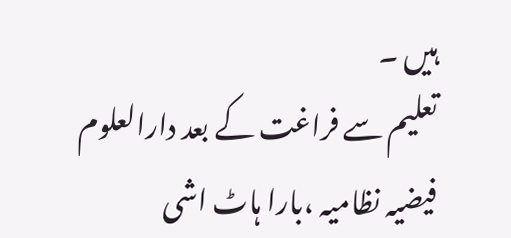ہیں ۔
تعلیم سے فراغت کے بعد دارالعلوم فیضیہ نظامیہ ،بارا ہاٹ اشی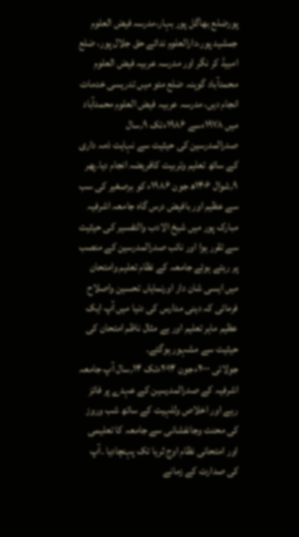پورضلع بھاگل پور بہار،مدرسہ فیض العلوم جمشید پور،دارالعلوم ندائے حق جلال پور، ضلع امبیڈ کر نگر اور مدرسہ عربیہ فیض العلوم محمدآباد گوہنہ ضلع مئو میں تدریسی خدمات انجام دیں، مدرسہ عربیہ فیض العلوم محمدآباد میں ۱۹۷۸ءسے ۱۹۸۶ءتک ۹؍سال صدرالمدرسین کی حیثیت سے نہایت ذمہ داری کے ساتھ تعلیم وتربیت کافریضہ انجام دیا۔پھر ۹؍شوال ۱۴۰۶ھ جون ۱۹۸۶ء کو برصغیر کی سب سے عظیم اور بافیض درس گاہ جامعہ اشرفیہ مبارک پور میں شیخ الادب والتفسیر کی حیثیت سے تقرر ہوا اور نائب صدرالمدرسین کے منصب پر رہتے ہوئے جامعہ کے نظام تعلیم وامتحان میں ایسی شان دار اورنمایاں تحسین واصلاح فرمائی کہ دینی مدارس کی دنیا میں آپ ایک عظیم ماہر تعلیم اور بے مثال ناظم امتحان کی حیثیت سے مشہور ہوگئے۔
جولائی ۲۰۰۰ءجون ۲۰۱۴ءتک ۱۴؍سال آپ جامعہ اشرفیہ کے صدرالمدرسین کے عہدے پر فائز رہے اور اخلاص وللہیت کے ساتھ شب وروز کی محنت وجانفشانی سے جامعہ کا تعلیمی اور امتحانی نظام اوج ثریا تک پہنچادیا ۔آپ کی صدارت کے زمانے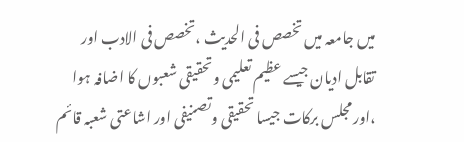میں جامعہ میں تخصص فی الحدیث ،تخصص فی الادب اور تقابل ادیان جیسے عظیم تعلیمی وتحقیقی شعبوں کا اضافہ ہوا ،اور مجلس برکات جیسا تحقیقی وتصنیفی اور اشاعتی شعبہ قائم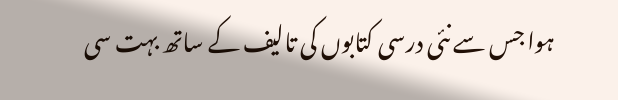ہوا جس سے نئی درسی کتابوں کی تالیف کے ساتھ بہت سی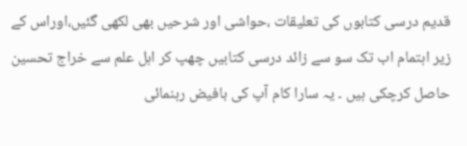قدیم درسی کتابوں کی تعلیقات ،حواشی اور شرحیں بھی لکھی گئیں،اوراس کے زیر اہتمام اب تک سو سے زائد درسی کتابیں چھپ کر اہل علم سے خراج تحسین حاصل کرچکی ہیں ۔ یہ سارا کام آپ کی بافیض رہنمائی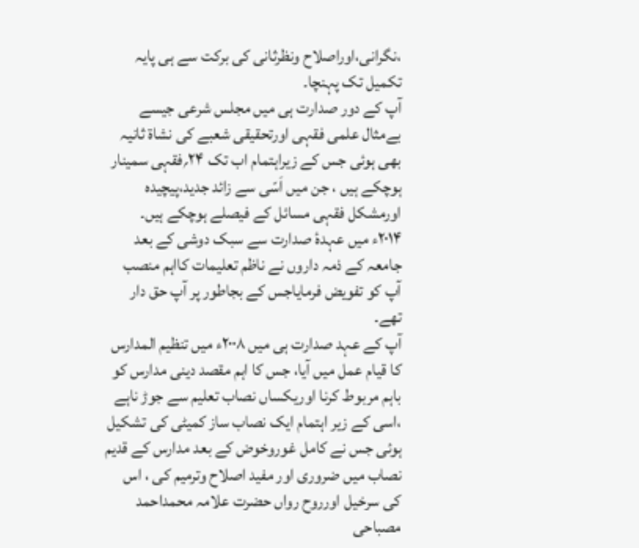،نگرانی،اوراصلاح ونظرثانی کی برکت سے ہی پایہ تکمیل تک پہنچا۔
آپ کے دور صدارت ہی میں مجلس شرعی جیسے بےمثال علمی فقہی اورتحقیقی شعبے کی نشاۃ ثانیہ بھی ہوئی جس کے زیراہتمام اب تک ۲۴؍فقہی سمینار ہوچکے ہیں ، جن میں اَسّی سے زائد جدید،پیچیدہ اورمشکل فقہی مسائل کے فیصلے ہوچکے ہیں۔
۲۰۱۴ء میں عہدۂ صدارت سے سبک دوشی کے بعد جامعہ کے ذمہ داروں نے ناظم تعلیمات کااہم منصب آپ کو تفویض فرمایاجس کے بجاطور پر آپ حق دار تھے۔
آپ کے عہد صدارت ہی میں ۲۰۰۸ء میں تنظیم المدارس کا قیام عمل میں آیا، جس کا اہم مقصد دینی مدارس کو باہم مربوط کرنا اوریکساں نصاب تعلیم سے جوڑ ناہے ،اسی کے زیر اہتمام ایک نصاب ساز کمیٹی کی تشکیل ہوئی جس نے کامل غوروخوض کے بعد مدارس کے قدیم نصاب میں ضروری اور مفید اصلاح وترمیم کی ، اس کی سرخیل اورروح رواں حضرت علامہ محمداحمد مصباحی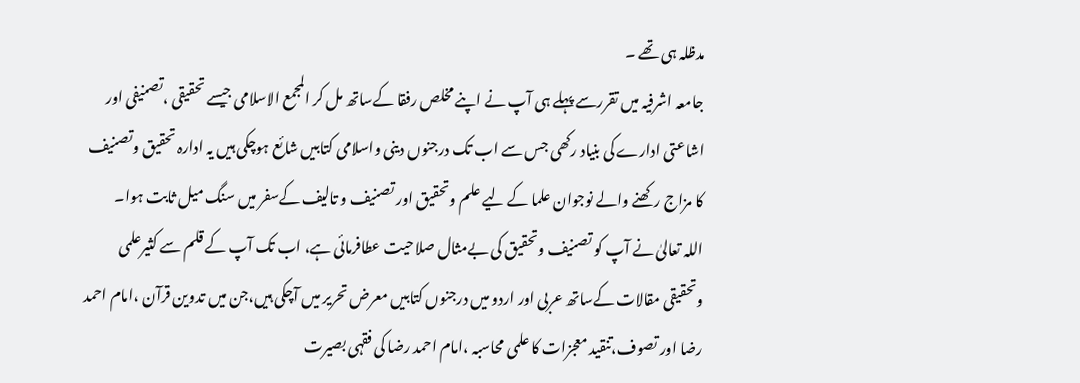مدظلہ ہی تھے ۔
جامعہ اشرفیہ میں تقررسے پہلے ہی آپ نے اپنے مخلص رفقا کےساتھ مل کر المجمع الاسلامی جیسے تحقیقی ،تصنیفی اور اشاعتی ادارے کی بنیاد رکھی جس سے اب تک درجنوں دینی واسلامی کتابیں شائع ہوچکی ہیں یہ ادارہ تحقیق وتصنیف کا مزاج رکھنے والے نوجوان علما کے لیے علم وتحقیق اور تصنیف و تالیف کےسفر میں سنگ میل ثابت ہوا۔
اللہ تعالیٰ نے آپ کو تصنیف وتحقیق کی بےمثال صلاحیت عطافرمائی ہے، اب تک آپ کے قلم سے کثیرعلمی وتحقیقی مقالات کےساتھ عربی اور اردو میں درجنوں کتابیں معرض تحریر میں آچکی ہیں،جن میں تدوین قرآن ،امام احمد رضا اور تصوف،تنقید معجزات کا علمی محاسبہ ،امام احمد رضا کی فقہی بصیرت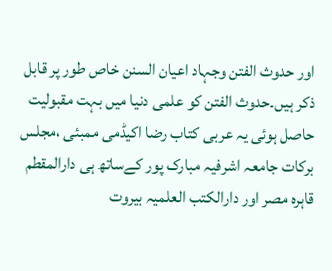اور حدوث الفتن وجہاد اعیان السنن خاص طور پر قابل ذکر ہیں۔حدوث الفتن کو علمی دنیا میں بہت مقبولیت حاصل ہوئی یہ عربی کتاب رضا اکیڈمی ممبئی ،مجلس برکات جامعہ اشرفیہ مبارک پور کےساتھ ہی دارالمقطم قاہرہ مصر اور دارالکتب العلمیہ بیروت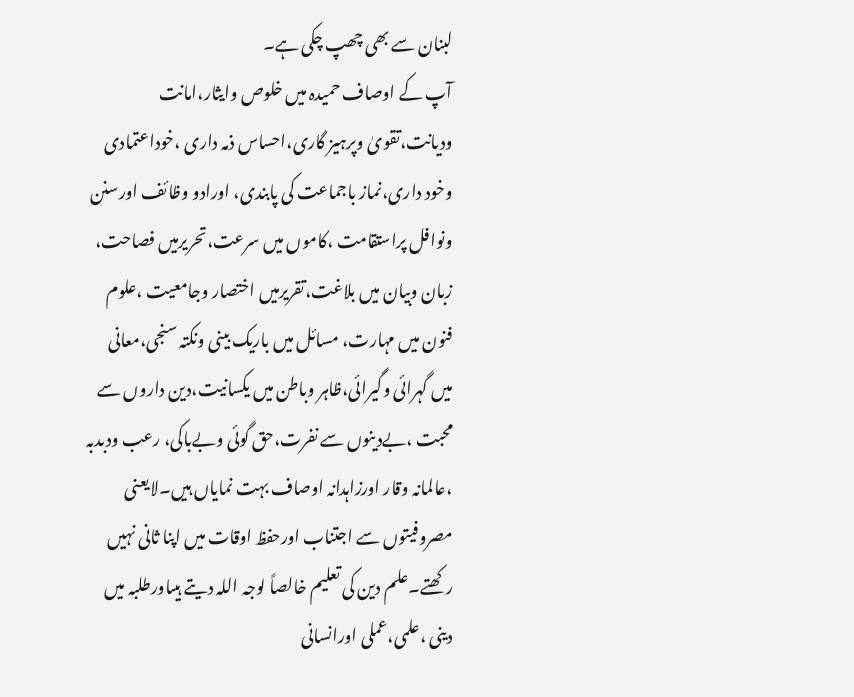لبنان سے بھی چھپ چکی ہے۔
آپ کے اوصاف حمیدہ میں خلوص وایثار،امانت ودیانت،تقویٰ وپرہیز گاری،احساس ذمہ داری ،خوداعتمادی وخود داری،نماز باجماعت کی پابندی، اورادو وظائف اورسنن ونوافل پراستقامت ،کاموں میں سرعت،تحریرمیں فصاحت، زبان وبیان میں بلاغت،تقریرمیں اختصار وجامعیت ،علوم فنون میں مہارت، مسائل میں باریک بینی ونکتہ سنجی،معانی میں گہرائی وگیرائی،ظاہر وباطن میں یکسانیت،دین داروں سے محبت ،بےدینوں سے نفرت،حق گوئی وبےباکی، رعب ودبدبہ ،عالمانہ وقار اورزاہدانہ اوصاف بہت نمایاں ہیں۔لایعنی مصروفیتوں سے اجتناب اورحفظ اوقات میں اپنا ثانی نہیں رکھتے۔علم دین کی تعلیم خالصاً لوجہ اللہ دیتے ہیںاورطلبہ میں دینی ،علمی،عملی اورانسانی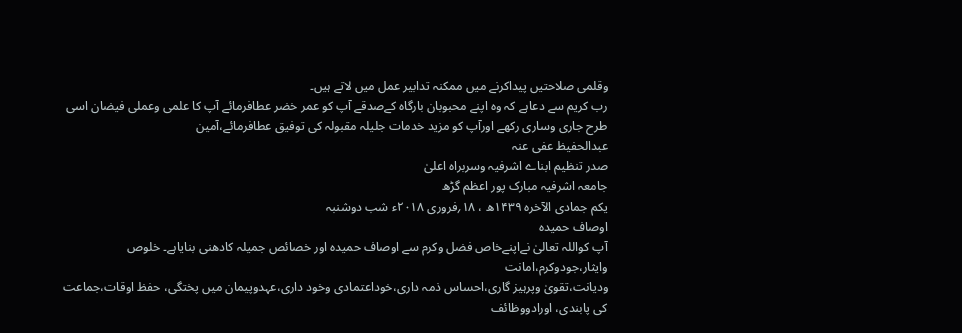وقلمی صلاحتیں پیداکرنے میں ممکنہ تدابیر عمل میں لاتے ہیں۔
رب کریم سے دعاہے کہ وہ اپنے محبوبان بارگاہ کےصدقے آپ کو عمر خضر عطافرمائے آپ کا علمی وعملی فیضان اسی طرح جاری وساری رکھے اورآپ کو مزید خدمات جلیلہ مقبولہ کی توفیق عطافرمائے،آمین
عبدالحفیظ عفی عنہ
صدر تنظیم ابناے اشرفیہ وسربراہ اعلیٰ
جامعہ اشرفیہ مبارک پور اعظم گڑھ
یکم جمادی الآخرہ ۱۴۳۹ھ ، ۱۸؍فروری ۲۰۱۸ء شب دوشنبہ
اوصاف حمیدہ
آپ کواللہ تعالیٰ نےاپنےخاص فضل وکرم سے اوصاف حمیدہ اور خصائص جمیلہ کادھنی بنایاہے۔ خلوص وایثار،جودوکرم،امانت
ودیانت،تقویٰ وپرہیز گاری،احساس ذمہ داری،خوداعتمادی وخود داری،عہدوپیمان میں پختگی، حفظ اوقات،جماعت کی پابندی، اورادووظائف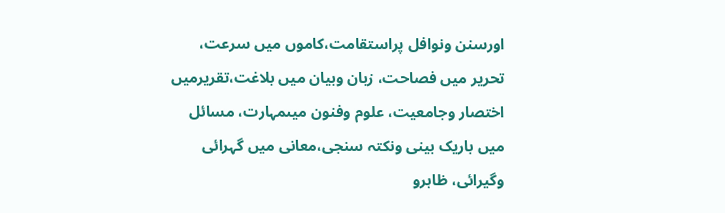اورسنن ونوافل پراستقامت،کاموں میں سرعت، تحریر میں فصاحت، زبان وبیان میں بلاغت،تقریرمیں اختصار وجامعیت، علوم وفنون میںمہارت، مسائل میں باریک بینی ونکتہ سنجی،معانی میں گہرائی وگیرائی، ظاہرو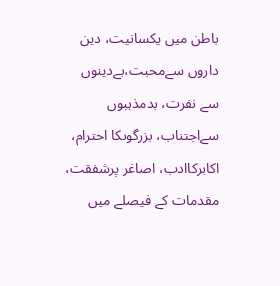باطن میں یکسانیت، دین داروں سےمحبت،بےدینوں سے نفرت، بدمذہبوں سےاجتناب، بزرگوںکا احترام، اکابرکاادب، اصاغر پرشفقت، مقدمات کے فیصلے میں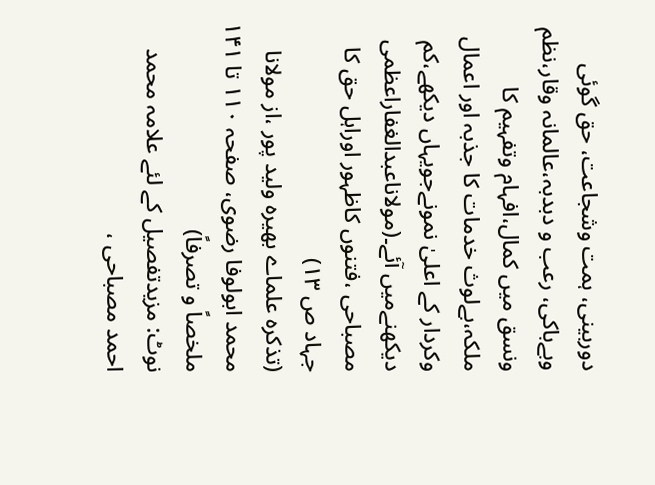دوربینی، ہمت وشجاعت، حق گوئی وبےباکی، رعب و دبدبہ،عالمانہ وقار،نظم ونسق میں کمال،افہام وتفہیم کا ملکہ،بےلوث خدمات کا جذبہ اور اعمال وکردار کے اعلیٰ نمونےجویہاں دیکھے،کم دیکھنےمیں آئے۔(مولاناعبدالغفاراعظمی مصباحی ،فتنوں کاظہور اوراہل حق کا جہاد ص ۱۳)
(تذکرہ علماے بھیرہ ولید پور ،از مولانا محمد ابولوفا رضوی، صفحہ ۱۱۰ تا ۱۴۱ ملخصاً و تصرفاً)
نوٹ: مزیدتفصیل کے لئے علامہ محمد احمد مصباحی ،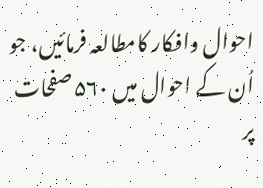احوال وافکار کامطالعہ فرمائیں، جو اُن کے احوال میں ۵۶۰ صفحات پر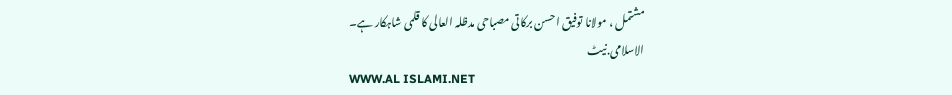مشتمل ، مولانا توفیق احسن برکاتی مصباحی مدظلہ العالی کا قلمی شاہکار ہے۔
الاسلامی.نیٹ
WWW.AL ISLAMI.NET